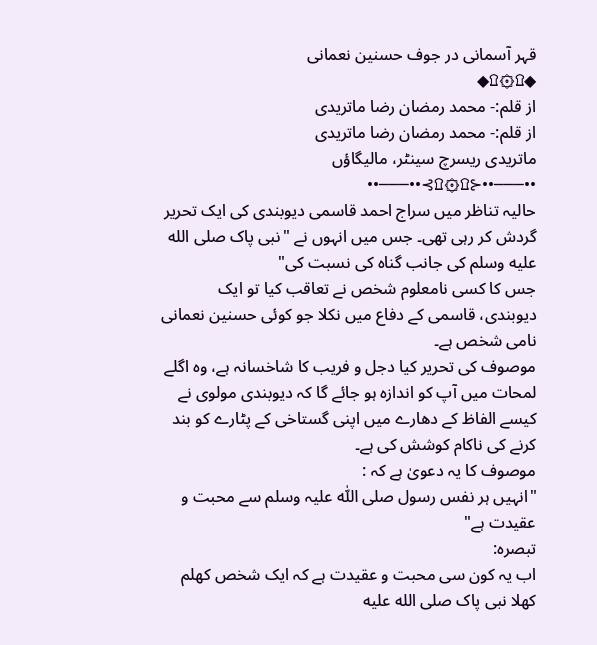قہر آسمانی در جوف حسنین نعمانی
◆۩۞۩◆
از قلم:- محمد رمضان رضا ماتریدی
از قلم:- محمد رمضان رضا ماتریدی
ماتریدی ریسرچ سینٹر، مالیگاؤں
••───••⊰۩۞۩⊱••───••
حالیہ تناظر میں سراج احمد قاسمی دیوبندی کی ایک تحریر گردش کر رہی تھی۔ جس میں انہوں نے "نبی پاک صلى الله عليه وسلم کی جانب گناہ کی نسبت کی"
جس کا کسی نامعلوم شخص نے تعاقب کیا تو ایک دیوبندی، قاسمی کے دفاع میں نکلا جو کوئی حسنین نعمانی نامی شخص ہے۔
موصوف کی تحریر کیا دجل و فریب کا شاخسانہ ہے، وہ اگلے لمحات میں آپ کو اندازہ ہو جائے گا کہ دیوبندی مولوی نے کیسے الفاظ کے دھارے میں اپنی گستاخی کے پٹارے کو بند کرنے کی ناکام کوشش کی ہے۔
موصوف کا یہ دعویٰ ہے کہ :
"انہیں ہر نفس رسول صلی اللّٰہ علیہ وسلم سے محبت و عقیدت ہے"
تبصرہ:
اب یہ کون سی محبت و عقیدت ہے کہ ایک شخص کھلم کھلا نبی پاک صلى الله عليه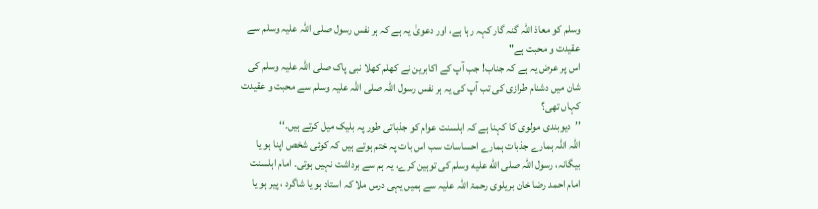وسلم کو معاذ اللّٰہ گنہ گار کہہ رہا ہے، اور دعویٰ یہ ہے کہ ہر نفس رسول صلی اللّٰہ علیہ وسلم سے عقیدت و محبت ہے"
اس پر عرض یہ ہے کہ جناب! جب آپ کے اکابرین نے کھلم کھلا نبی پاک صلی اللّٰہ علیہ وسلم کی شان میں دشنام طرازی کی تب آپ کی یہ ہر نفس رسول اللّٰہ صلی اللّٰہ علیہ وسلم سے محبت و عقیدت کہاں تھی؟
’’دیوبندی مولوی کا کہنا ہے کہ اہلسنت عوام کو جذباتی طور پہ بلیک میل کرتے ہیں۔‘‘
اللّٰہ اللّٰہ ہمارے جذبات ہمارے احساسات سب اس بات پہ ختم ہوتے ہیں کہ کوئی شخص اپنا ہو یا بیگانہ، رسول اللّٰہ صلى الله عليه وسلم کی توہین کرے، یہ ہم سے برداشت نہیں ہوتی۔ امام اہلسنت امام احمد رضا خان بریلوی رحمۃ اللّٰہ علیہ سے ہمیں یہی درس ملا کہ استاد ہو یا شاگرد ، پیر ہو یا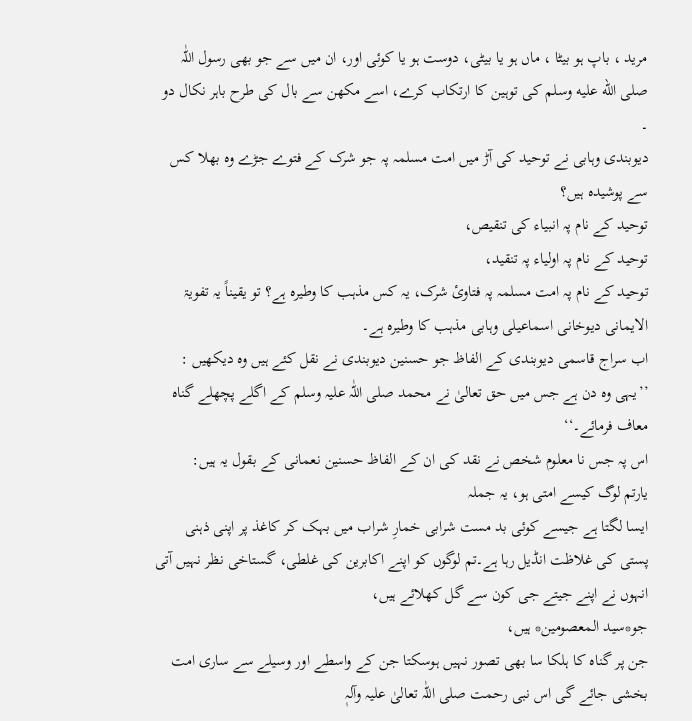مرید ، باپ ہو بیٹا ، ماں ہو یا بیٹی، دوست ہو یا کوئی اور، ان میں سے جو بھی رسول اللّٰہ صلى الله عليه وسلم کی توہین کا ارتکاب کرے، اسے مکھن سے بال کی طرح باہر نکال دو ۔
دیوبندی وہابی نے توحید کی آڑ میں امت مسلمہ پہ جو شرک کے فتوے جڑے وہ بھلا کس سے پوشیدہ ہیں؟
توحید کے نام پہ انبیاء کی تنقیص،
توحید کے نام پہ اولیاء پہ تنقید،
توحید کے نام پہ امت مسلمہ پہ فتاویٔ شرک، یہ کس مذہب کا وطیرہ ہے؟ تو یقیناً یہ تفویۃ الایمانی دیوخانی اسماعیلی وہابی مذہب کا وطیرہ ہے۔
اب سراج قاسمی دیوبندی کے الفاظ جو حسنین دیوبندی نے نقل کئے ہیں وہ دیکھیں :
’’یہی وہ دن ہے جس میں حق تعالیٰ نے محمد صلی اللّٰہ علیہ وسلم کے اگلے پچھلے گناہ معاف فرمائے۔‘‘
اس پہ جس نا معلوم شخص نے نقد کی ان کے الفاظ حسنین نعمانی کے بقول یہ ہیں:
یارتم لوگ کیسے امتی ہو، یہ جملہ
ایسا لگتا ہے جیسے کوئی بد مست شرابی خمارِ شراب میں بہک کر کاغذ پر اپنی ذہنی پستی کی غلاظت انڈیل رہا ہے۔تم لوگوں کو اپنے اکابرین کی غلطی، گستاخی نظر نہیں آتی انہوں نے اپنے جیتے جی کون سے گل کھلائے ہیں،
جو*سید المعصومین* ہیں،
جن پر گناہ کا ہلکا سا بھی تصور نہیں ہوسکتا جن کے واسطے اور وسیلے سے ساری امت بخشی جائے گی اس نبی رحمت صلی اللّٰہ تعالیٰ علیہ وآلہٖ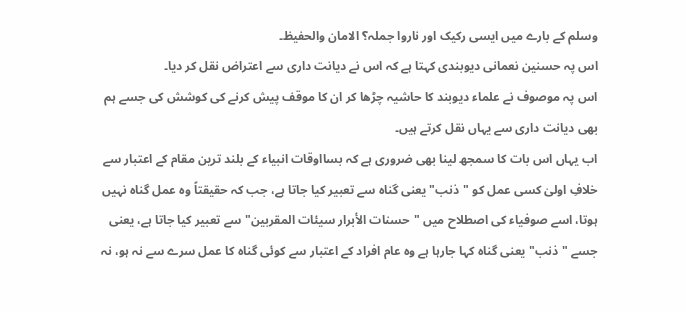وسلم کے بارے میں ایسی رکیک اور ناروا جملہ؟ الامان والحفیظ۔
اس پہ حسنین نعمانی دیوبندی کہتا ہے کہ اس نے دیانت داری سے اعتراض نقل کر دیا۔
اس پہ موصوف نے علماء دیوبند کا حاشیہ چڑھا کر ان کا موقف پیش کرنے کی کوشش کی جسے ہم بھی دیانت داری سے یہاں نقل کرتے ہیں۔
اب یہاں اس بات کا سمجھ لینا بھی ضروری ہے کہ بسااوقات انبیاء کے بلند ترین مقام کے اعتبار سے خلافِ اولیٰ کسی عمل کو "ذنب" یعنی گناہ سے تعبیر کیا جاتا ہے، جب کہ حقیقتاً وہ عمل گناہ نہیں ہوتا، اسے صوفیاء کی اصطلاح میں "حسنات الأبرار سیئات المقربین"سے تعبیر کیا جاتا ہے، یعنی جسے "ذنب" یعنی گناہ کہا جارہا ہے وہ عام افراد کے اعتبار سے کوئی گناہ کا عمل سرے سے نہ ہو، نہ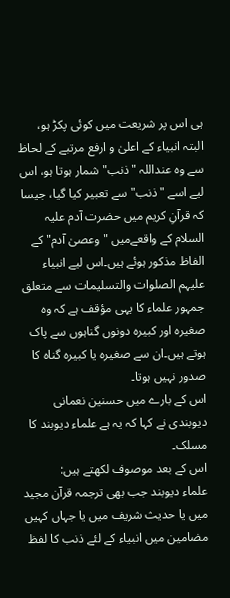ہی اس پر شریعت میں کوئی پکڑ ہو، البتہ انبیاء کے اعلیٰ و ارفع مرتبے کے لحاظ سے وہ عنداللہ "ذنب"شمار ہوتا ہو، اس لیے اسے "ذنب" سے تعبیر کیا گیا، جیسا کہ قرآنِ کریم میں حضرت آدم علیہ السلام کے واقعےمیں "وعصیٰ آدم" کے الفاظ مذکور ہوئے ہیں۔اس لیے انبیاء علیہم الصلوات والتسلیمات سے متعلق جمہور علماء کا یہی مؤقف ہے کہ وہ صغیرہ اور کبیرہ دونوں گناہوں سے پاک ہوتے ہیں۔ان سے صغیرہ یا کبیرہ گناہ کا صدور نہیں ہوتا۔
اس کے بارے میں حسنین نعمانی دیوبندی نے کہا کہ یہ ہے علماء دیوبند کا مسلک۔
اس کے بعد موصوف لکھتے ہیں:
علماء دیوبند جب بھی ترجمہ قرآن مجید میں یا حدیث شریف میں یا جہاں کہیں مضامین میں انبیاء کے لئے ذنب کا لفظ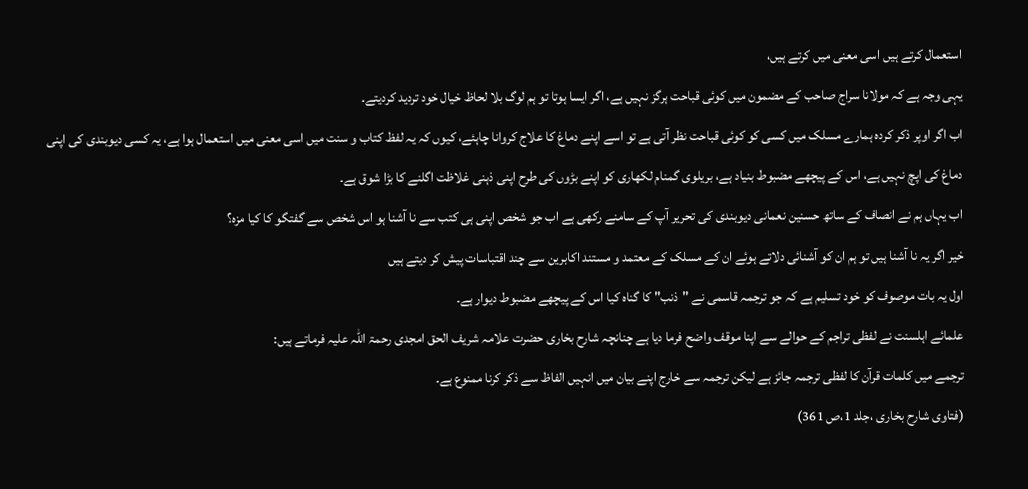استعمال کرتے ہیں اسی معنی میں کرتے ہیں،
یہی وجہ ہے کہ مولانا سراج صاحب کے مضمون میں کوئی قباحت ہرگز نہیں ہے، اگر ایسا ہوتا تو ہم لوگ بلا لحاظ خیال خود تردید کردیتے۔
اب اگر اوپر ذکر کردہ ہمارے مسلک میں کسی کو کوئی قباحت نظر آتی ہے تو اسے اپنے دماغ کا علاج کروانا چاہئے، کیوں کہ یہ لفظ کتاب و سنت میں اسی معنی میں استعمال ہوا ہے، یہ کسی دیوبندی کی اپنی دماغ کی اپچ نہیں ہے، اس کے پیچھے مضبوط بنیاد ہے، بریلوی گمنام لکھاری کو اپنے بڑوں کی طرح اپنی ذہنی غلاظت اگلنے کا بڑا شوق ہے۔
اب یہاں ہم نے انصاف کے ساتھ حسنین نعمانی دیوبندی کی تحریر آپ کے سامنے رکھی ہے اب جو شخص اپنی ہی کتب سے نا آشنا ہو اس شخص سے گفتگو کا کیا مزہ؟
خیر اگر یہ نا آشنا ہیں تو ہم ان کو آشنائی دلاتے ہوئے ان کے مسلک کے معتمد و مستند اکابرین سے چند اقتباسات پیش کر دیتے ہیں
اول یہ بات موصوف کو خود تسلیم ہے کہ جو ترجمہ قاسمی نے "ذنب" کا گناہ کیا اس کے پیچھے مضبوط دیوار ہے۔
علمائے اہلسنت نے لفظی تراجم کے حوالے سے اپنا موقف واضح فرما دیا ہے چنانچہ شارح بخاری حضرت علامہ شریف الحق امجدی رحمۃ اللّٰہ علیہ فرماتے ہیں:
ترجمے میں کلمات قرآن کا لفظی ترجمہ جائز ہے لیکن ترجمہ سے خارج اپنے بیان میں انہیں الفاظ سے ذکر کرنا ممنوع ہے۔
(فتاوی شارح بخاری ،جلد 1،ص 361)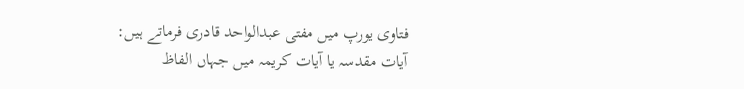فتاوی یورپ میں مفتی عبدالواحد قادری فرماتے ہیں:
آیات مقدسہ یا آیات کریمہ میں جہاں الفاظ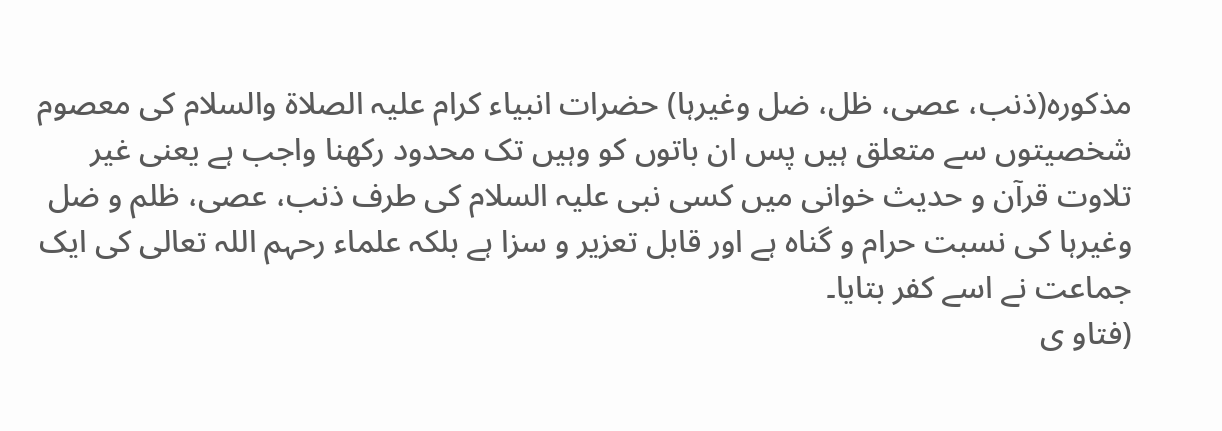مذکورہ(ذنب، عصی، ظل، ضل وغیرہا) حضرات انبیاء کرام علیہ الصلاۃ والسلام کی معصوم شخصیتوں سے متعلق ہیں پس ان باتوں کو وہیں تک محدود رکھنا واجب ہے یعنی غیر تلاوت قرآن و حدیث خوانی میں کسی نبی علیہ السلام کی طرف ذنب، عصی، ظلم و ضل وغیرہا کی نسبت حرام و گناہ ہے اور قابل تعزیر و سزا ہے بلکہ علماء رحہم اللہ تعالی کی ایک جماعت نے اسے کفر بتایا۔
(فتاو ی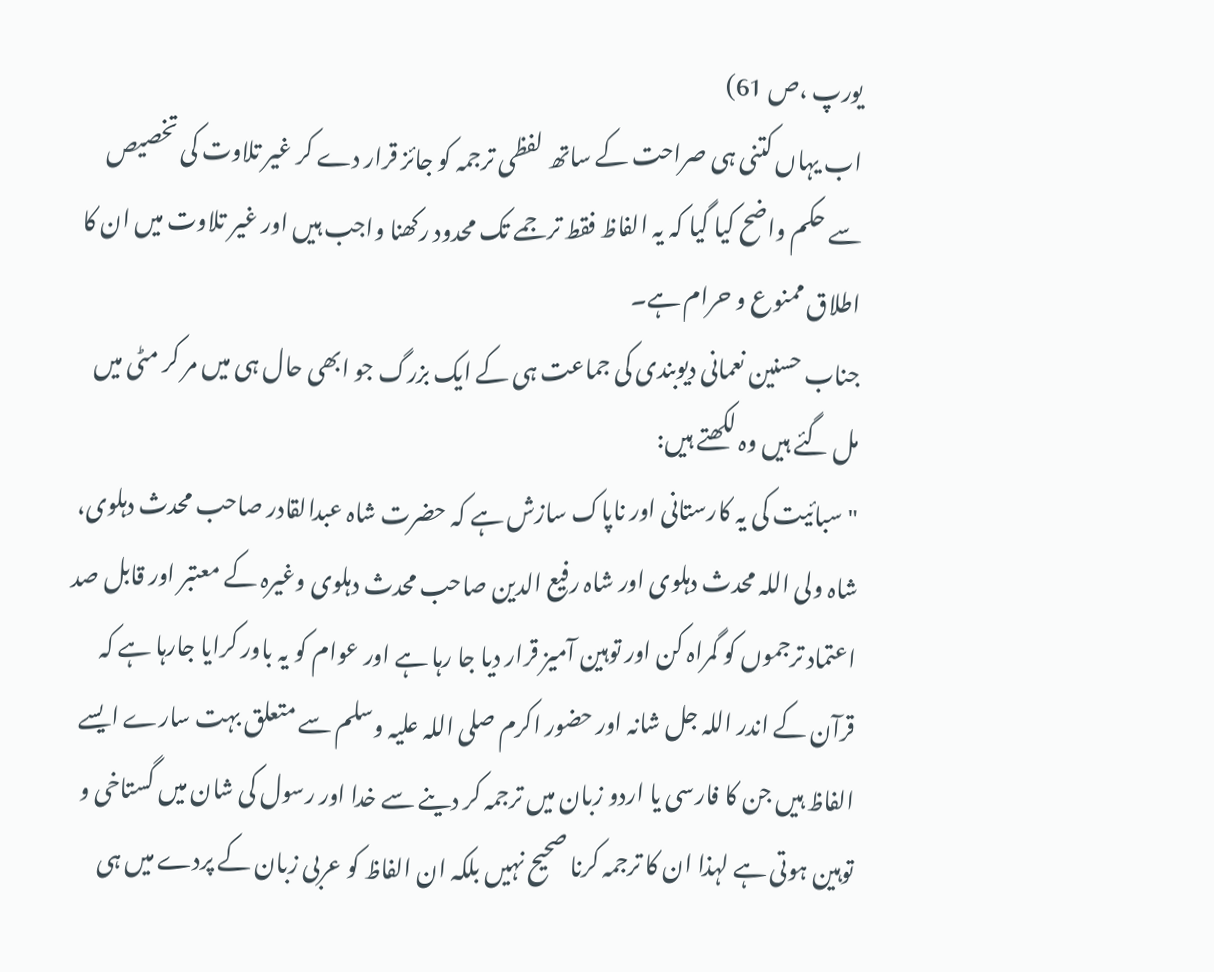یورپ ،ص 61)
اب یہاں کتنی ہی صراحت کے ساتھ لفظی ترجمہ کو جائز قرار دے کر غیر تلاوت کی تخصیص سے حکم واضح کیا گیا کہ یہ الفاظ فقط ترجمے تک محدود رکھنا واجب ہیں اور غیر تلاوت میں ان کا اطلاق ممنوع و حرام ہے۔
جناب حسنین نعمانی دیوبندی کی جماعت ہی کے ایک بزرگ جو ابھی حال ہی میں مر کر مٹی میں مل گئے ہیں وہ لکھتے ہیں:
"سبائیت کی یہ کارستانی اور ناپاک سازش ہے کہ حضرت شاہ عبدالقادر صاحب محدث دہلوی، شاہ ولی اللہ محدث دہلوی اور شاہ رفیع الدین صاحب محدث دہلوی وغیرہ کے معتبر اور قابل صد اعتماد ترجموں کو گمراہ کن اور توہین آمیز قرار دیا جا رہا ہے اور عوام کو یہ باور کرایا جارہا ہے کہ قرآن کے اندر اللہ جل شانہ اور حضور اکرم صلی اللہ علیہ وسلم سے متعلق بہت سارے ایسے الفاظ ہیں جن کا فارسی یا اردو زبان میں ترجمہ کر دینے سے خدا اور رسول کی شان میں گستاخی و توہین ہوتی ہے لہذا ان کا ترجمہ کرنا صحیح نہیں بلکہ ان الفاظ کو عربی زبان کے پردے میں ہی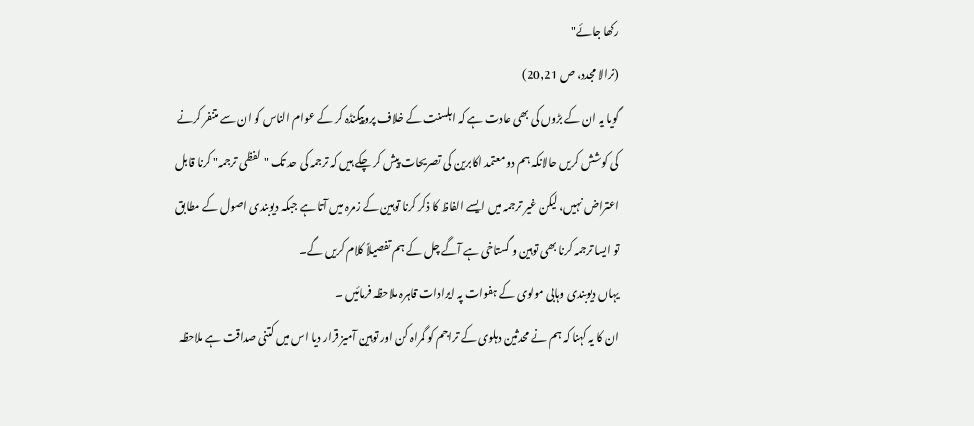رکھا جائے"
(نرالا مجدد، ص 20,21)
گویا یہ ان کے بڑوں کی بھی عادت ہے کہ اہلسنت کے خلاف پروپیگنڈہ کر کے عوام الناس کو ان سے متنفر کرنے کی کوشش کریں حالانکہ ہم دو معتمد اکابرین کی تصریحات پیش کر چکے ہیں کہ ترجمہ کی حد تک "لفظی ترجمہ" کرنا قابل اعتراض نہیں، لیکن غیر ترجمہ میں ایسے الفاظ کا ذکر کرنا توہین کے زمرہ میں آتا ہے جبکہ دیوبندی اصول کے مطابق تو ایسا ترجمہ کرنا بھی توہین و گستاخی ہے آگے چل کے ہم تفصیلاً کلام کریں گے۔
یہاں دیوبندی وہابی مولوی کے ہفوات پہ ایرادات قاہرہ ملاحظہ فرمائیں ۔
ان کا یہ کہنا کہ ہم نے محدثین دہلوی کے تراجم کو گمراہ کن اور توہین آمیز قرار دیا اس میں کتنی صداقت ہے ملاحظہ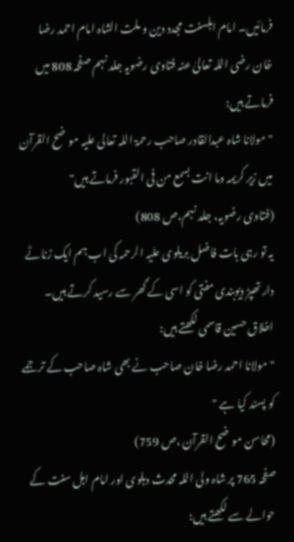فرمائیں۔ امام اہلسنت مجدد دین و ملت الشاہ امام احمد رضا خان رضی اللہ تعالیٰ عنہ فتاوی رضویہ جلد نہم صفحہ 808 میں فرماتے ہیں:
"مولانا شاہ عبدالقادر صاحب رحمۃ اللہ تعالی علیہ موضح القرآن میں زیر کریمہ وما انت بسمع من فی القبور فرماتے ہیں"
(فتاوی رضویہ، جلد نہم،ص 808)
یہ تو رہی بات فاضل بریلوی علیہ الرحمہ کی اب ہم ایک زناٹے دار تھپڑ دیوبندی مفتی کو اسی کے گھر سے رسید کرتے ہیں۔ اخلاق حسین قاسمی لکھتے ہیں:
"مولانا احمد رضا خان صاحب نے بھی شاہ صاحب کے ترجمے کو پسند کیا ہے "
(محاسن موضح القرآن ،ص 759)
صفحہ 765 پر شاہ ولی اللہ محدث دہلوی اور امام اہل سنت کے حوالے سے لکھتے ہیں: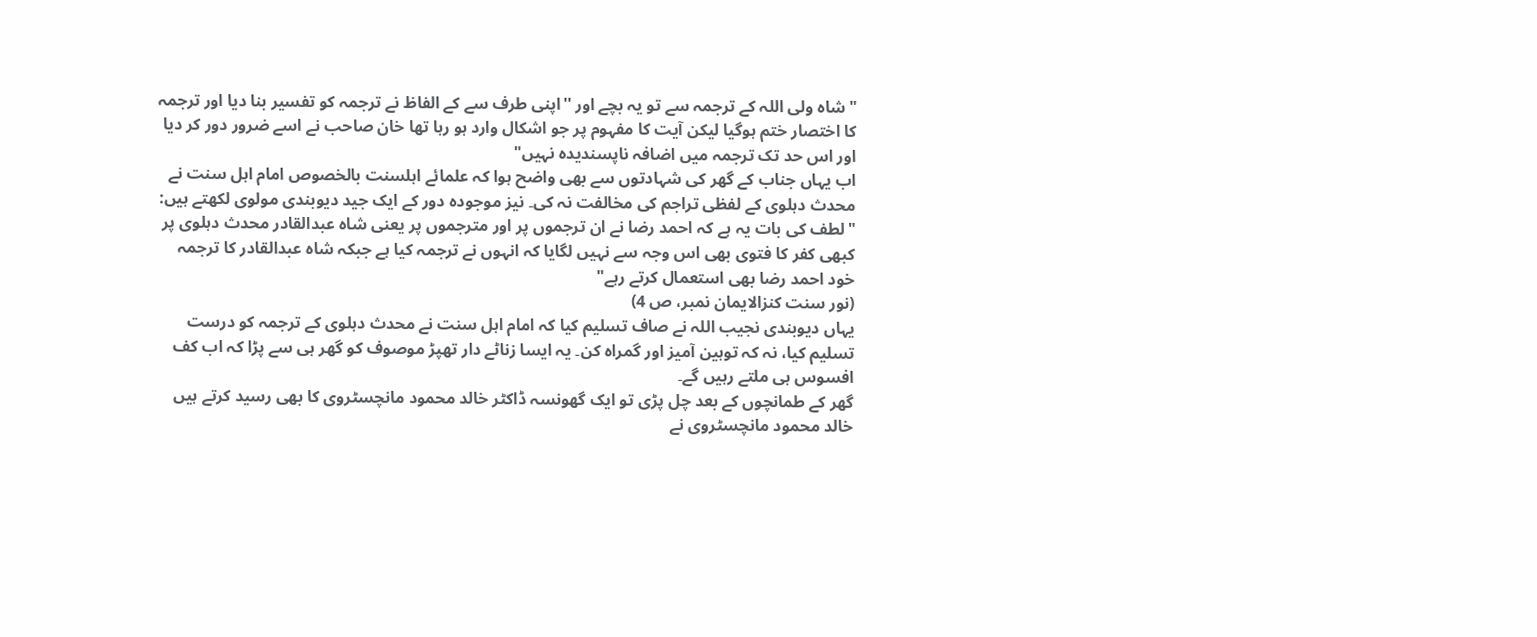"شاہ ولی اللہ کے ترجمہ سے تو یہ بچے اور ''اپنی طرف سے کے الفاظ نے ترجمہ کو تفسیر بنا دیا اور ترجمہ کا اختصار ختم ہوگیا لیکن آیت کا مفہوم پر جو اشکال وارد ہو رہا تھا خان صاحب نے اسے ضرور دور کر دیا اور اس حد تک ترجمہ میں اضافہ ناپسندیدہ نہیں"
اب یہاں جناب کے گھر کی شہادتوں سے بھی واضح ہوا کہ علمائے اہلسنت بالخصوص امام اہل سنت نے محدث دہلوی کے لفظی تراجم کی مخالفت نہ کی۔ نیز موجودہ دور کے ایک جید دیوبندی مولوی لکھتے ہیں:
"لطف کی بات یہ ہے کہ احمد رضا نے ان ترجموں پر اور مترجموں پر یعنی شاہ عبدالقادر محدث دہلوی پر کبھی کفر کا فتوی بھی اس وجہ سے نہیں لگایا کہ انہوں نے ترجمہ کیا ہے جبکہ شاہ عبدالقادر کا ترجمہ خود احمد رضا بھی استعمال کرتے رہے"
(نور سنت کنزالایمان نمبر، ص 4)
یہاں دیوبندی نجیب اللہ نے صاف تسلیم کیا کہ امام اہل سنت نے محدث دہلوی کے ترجمہ کو درست تسلیم کیا، نہ کہ توہین آمیز اور گمراہ کن۔ یہ ایسا زناٹے دار تھپڑ موصوف کو گھر ہی سے پڑا کہ اب کف افسوس ہی ملتے رہیں گے۔
گھر کے طمانچوں کے بعد چل پڑی تو ایک گھونسہ ڈاکٹر خالد محمود مانچسٹروی کا بھی رسید کرتے ہیں خالد محمود مانچسٹروی نے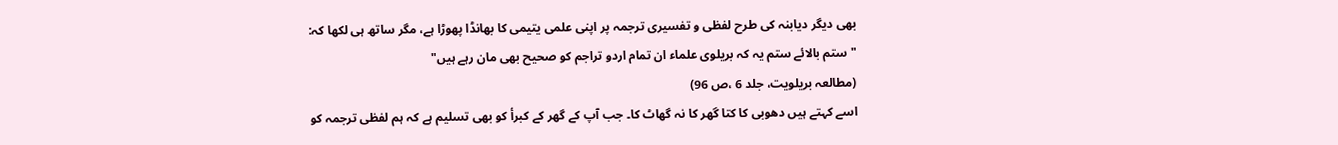بھی دیگر دیابنہ کی طرح لفظی و تفسیری ترجمہ پر اپنی علمی یتیمی کا بھانڈا پھوڑا ہے، مگر ساتھ ہی لکھا کہ:
"ستم بالائے ستم یہ کہ بریلوی علماء ان تمام اردو تراجم کو صحیح بھی مان رہے ہیں"
(مطالعہ بریلویت، جلد 6 ،ص 96)
اسے کہتے ہیں دھوبی کا کتا گھر کا نہ گھاٹ کا۔ جب آپ کے گھر کے کبرأ کو بھی تسلیم ہے کہ ہم لفظی ترجمہ کو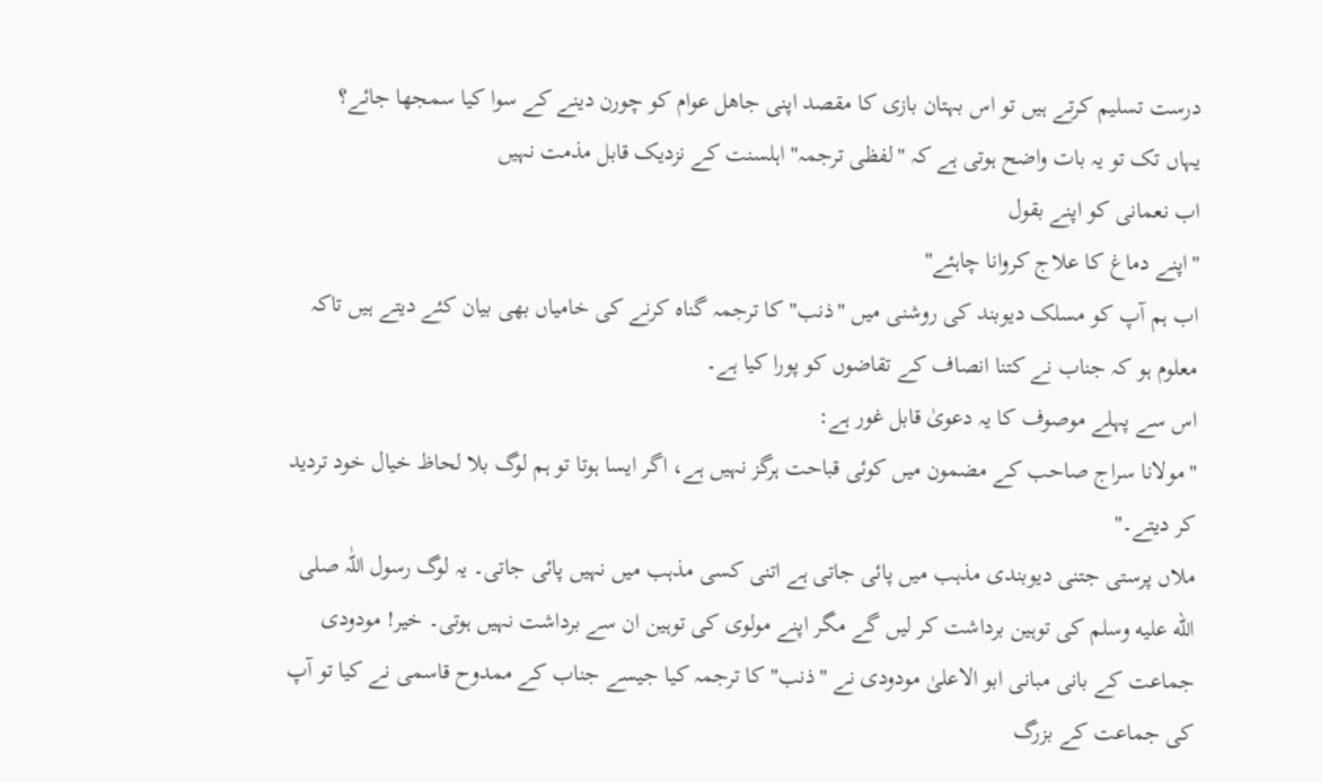درست تسلیم کرتے ہیں تو اس بہتان بازی کا مقصد اپنی جاھل عوام کو چورن دینے کے سوا کیا سمجھا جائے؟
یہاں تک تو یہ بات واضح ہوتی ہے کہ "لفظی ترجمہ" اہلسنت کے نزدیک قابل مذمت نہیں
اب نعمانی کو اپنے بقول
"اپنے دماغ کا علاج کروانا چاہئے"
اب ہم آپ کو مسلک دیوبند کی روشنی میں "ذنب" کا ترجمہ گناہ کرنے کی خامیاں بھی بیان کئے دیتے ہیں تاکہ معلوم ہو کہ جناب نے کتنا انصاف کے تقاضوں کو پورا کیا ہے۔
اس سے پہلے موصوف کا یہ دعویٰ قابل غور ہے:
"مولانا سراج صاحب کے مضمون میں کوئی قباحت ہرگز نہیں ہے، اگر ایسا ہوتا تو ہم لوگ بلا لحاظ خیال خود تردید کر دیتے۔"
ملاں پرستی جتنی دیوبندی مذہب میں پائی جاتی ہے اتنی کسی مذہب میں نہیں پائی جاتی۔ یہ لوگ رسول اللّٰہ صلى الله عليه وسلم کی توہین برداشت کر لیں گے مگر اپنے مولوی کی توہین ان سے برداشت نہیں ہوتی۔ خیر! مودودی جماعت کے بانی مبانی ابو الاعلیٰ مودودی نے "ذنب" کا ترجمہ کیا جیسے جناب کے ممدوح قاسمی نے کیا تو آپ کی جماعت کے بزرگ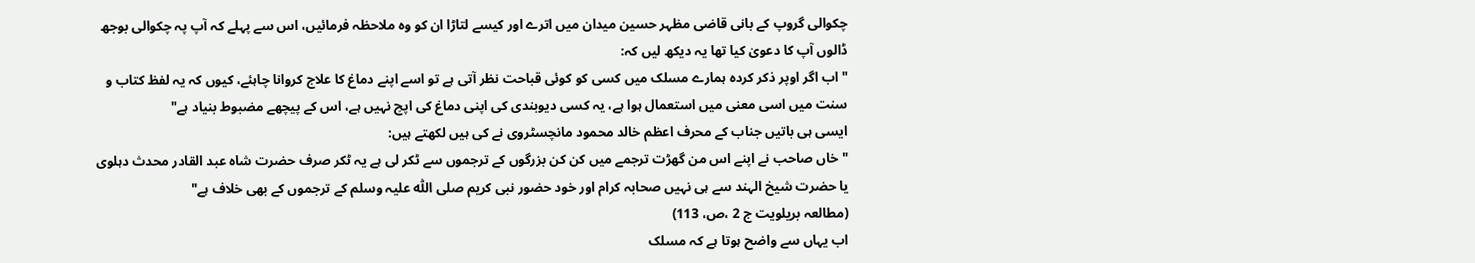چکوالی گروپ کے بانی قاضی مظہر حسین میدان میں اترے اور کیسے لتاڑا ان کو وہ ملاحظہ فرمائیں، اس سے پہلے کہ آپ پہ چکوالی بوجھ ڈالوں آپ کا دعویٰ کیا تھا یہ دیکھ لیں کہ:
"اب اگر اوپر ذکر کردہ ہمارے مسلک میں کسی کو کوئی قباحت نظر آتی ہے تو اسے اپنے دماغ کا علاج کروانا چاہئے، کیوں کہ یہ لفظ کتاب و سنت میں اسی معنی میں استعمال ہوا ہے، یہ کسی دیوبندی کی اپنی دماغ کی اپچ نہیں ہے، اس کے پیچھے مضبوط بنیاد ہے"
ایسی ہی باتیں جناب کے محرف اعظم خالد محمود مانچسٹروی نے کی ہیں لکھتے ہیں:
"خاں صاحب نے اپنے اس من گھڑت ترجمے میں کن کن بزرگوں کے ترجموں سے ٹکر لی ہے یہ ٹکر صرف حضرت شاہ عبد القادر محدث دہلوی یا حضرت شیخ الہند سے ہی نہیں صحابہ کرام اور خود حضور نبی کریم صلی اللّٰہ علیہ وسلم کے ترجموں کے بھی خلاف ہے"
(مطالعہ بریلویت ج 2 ،ص، 113)
اب یہاں سے واضح ہوتا ہے کہ مسلک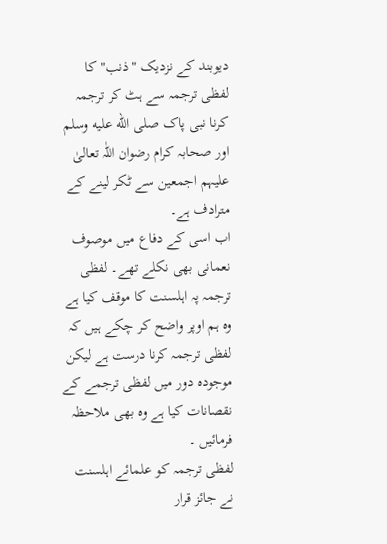دیوبند کے نزدیک "ذنب" کا لفظی ترجمہ سے ہٹ کر ترجمہ کرنا نبی پاک صلى الله عليه وسلم اور صحابہ کرام رضوان اللّٰہ تعالیٰ علیہم اجمعین سے ٹکر لینے کے مترادف ہے۔
اب اسی کے دفاع میں موصوف نعمانی بھی نکلے تھے۔ لفظی ترجمہ پہ اہلسنت کا موقف کیا ہے وہ ہم اوپر واضح کر چکے ہیں کہ لفظی ترجمہ کرنا درست ہے لیکن موجودہ دور میں لفظی ترجمے کے نقصانات کیا ہے وہ بھی ملاحظہ فرمائیں ۔
لفظی ترجمہ کو علمائے اہلسنت نے جائز قرار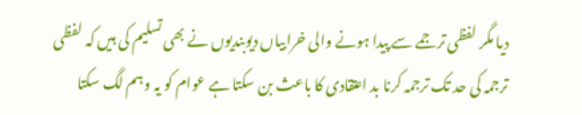دیا مگر لفظی ترجمے سے پیدا ہونے والی خرابیاں دیوبندیوں نے بھی تسلیم کی ہیں کہ لفظی ترجمہ کی حد تک ترجمہ کرنا بد اعتقادی کا باعث بن سکتا ہے عوام کو یہ وہم لگ سکتا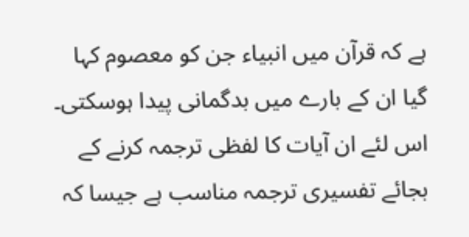ہے کہ قرآن میں انبیاء جن کو معصوم کہا گیا ان کے بارے میں بدگمانی پیدا ہوسکتی۔ اس لئے ان آیات کا لفظی ترجمہ کرنے کے بجائے تفسیری ترجمہ مناسب ہے جیسا کہ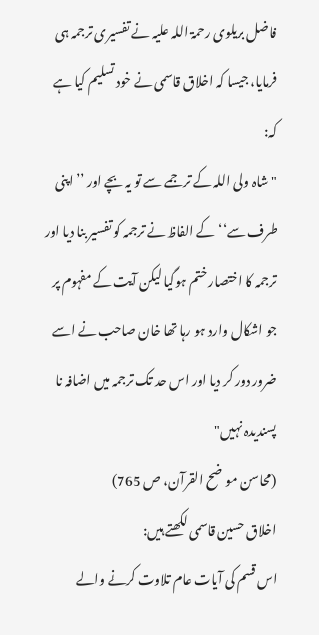فاضل بریلوی رحمۃ اللہ علیہ نے تفسیری ترجمہ ہی فرمایا، جیسا کہ اخلاق قاسمی نے خود تسلیم کیا ہے کہ:
"شاہ ولی اللہ کے ترجمے سے تو یہ بچے اور ’’اپنی طرف سے‘‘کے الفاظ نے ترجمہ کو تفسیر بنا دیا اور ترجمہ کا اختصار ختم ہوگیا لیکن آیت کے مفہوم پر جو اشکال وارد ہو رہا تھا خان صاحب نے اسے ضرور دور کر دیا اور اس حد تک ترجمہ میں اضافہ نا پسندیدہ نہیں"
(محاسن موضح القرآن، ص 765)
اخلاق حسین قاسمی لکھتے ہیں:
اس قسم کی آیات عام تلاوت کرنے والے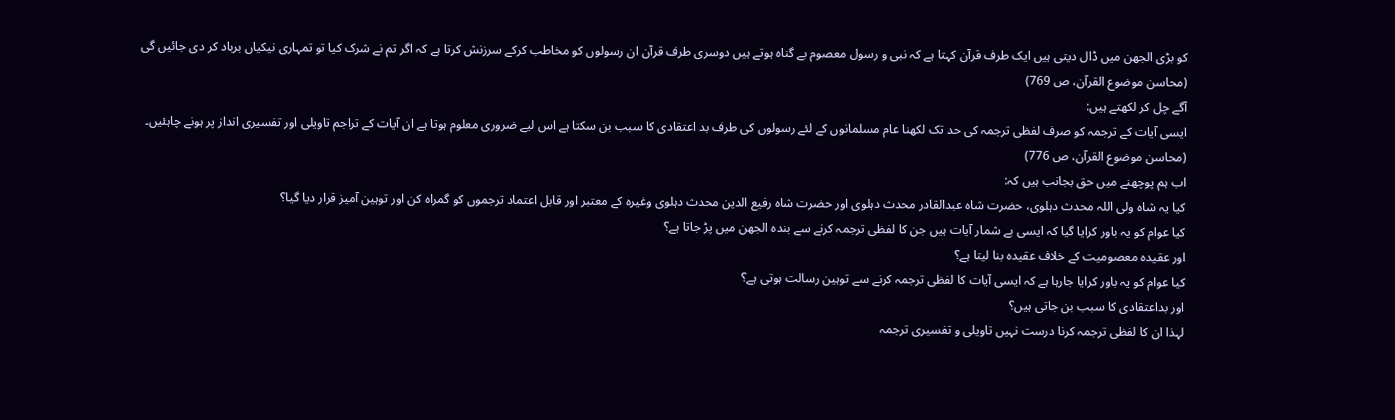کو بڑی الجھن میں ڈال دیتی ہیں ایک طرف قرآن کہتا ہے کہ نبی و رسول معصوم بے گناہ ہوتے ہیں دوسری طرف قرآن ان رسولوں کو مخاطب کرکے سرزنش کرتا ہے کہ اگر تم نے شرک کیا تو تمہاری نیکیاں برباد کر دی جائیں گی
(محاسن موضوع القرآن، ص 769)
آگے چل کر لکھتے ہیں:
ایسی آیات کے ترجمہ کو صرف لفظی ترجمہ کی حد تک لکھنا عام مسلمانوں کے لئے رسولوں کی طرف بد اعتقادی کا سبب بن سکتا ہے اس لیے ضروری معلوم ہوتا ہے ان آیات کے تراجم تاویلی اور تفسیری انداز پر ہونے چاہئیں۔
(محاسن موضوع القرآن، ص 776)
اب ہم پوچھنے میں حق بجانب ہیں کہ:
کیا یہ شاہ ولی اللہ محدث دہلوی، حضرت شاہ عبدالقادر محدث دہلوی اور حضرت شاہ رفیع الدین محدث دہلوی وغیرہ کے معتبر اور قابل اعتماد ترجموں کو گمراہ کن اور توہین آمیز قرار دیا گیا؟
کیا عوام کو یہ باور کرایا گیا کہ ایسی بے شمار آیات ہیں جن کا لفظی ترجمہ کرنے سے بندہ الجھن میں پڑ جاتا ہے؟
اور عقیدہ معصومیت کے خلاف عقیدہ بنا لیتا ہے؟
کیا عوام کو یہ باور کرایا جارہا ہے کہ ایسی آیات کا لفظی ترجمہ کرنے سے توہین رسالت ہوتی ہے؟
اور بداعتقادی کا سبب بن جاتی ہیں؟
لہذا ان کا لفظی ترجمہ کرنا درست نہیں تاویلی و تفسیری ترجمہ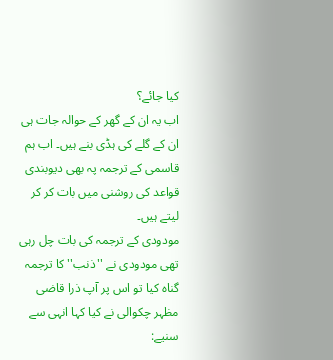کیا جائے؟
اب یہ ان کے گھر کے حوالہ جات ہی ان کے گلے کی ہڈی بنے ہیں۔ اب ہم قاسمی کے ترجمہ پہ بھی دیوبندی قواعد کی روشنی میں بات کر کر لیتے ہیں۔
مودودی کے ترجمہ کی بات چل رہی تھی مودودی نے ''ذنب'' کا ترجمہ گناہ کیا تو اس پر آپ ذرا قاضی مظہر چکوالی نے کیا کہا انہی سے سنیے: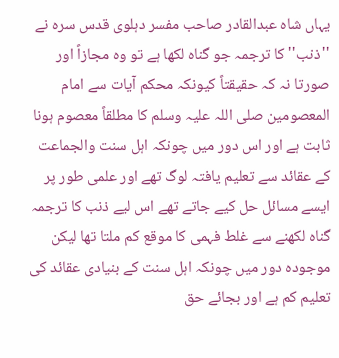یہاں شاہ عبدالقادر صاحب مفسر دہلوی قدس سرہ نے ''ذنب'' کا ترجمہ جو گناہ لکھا ہے تو وہ مجازاً اور صورتا نہ کہ حقیقتاً کیونکہ محکم آیات سے امام المعصومین صلی اللہ علیہ وسلم کا مطلقاً معصوم ہونا ثابت ہے اور اس دور میں چونکہ اہل سنت والجماعت کے عقائد سے تعلیم یافتہ لوگ تھے اور علمی طور پر ایسے مسائل حل کیے جاتے تھے اس لیے ذنب کا ترجمہ گناہ لکھنے سے غلط فہمی کا موقع کم ملتا تھا لیکن موجودہ دور میں چونکہ اہل سنت کے بنیادی عقائد کی تعلیم کم ہے اور بجائے حق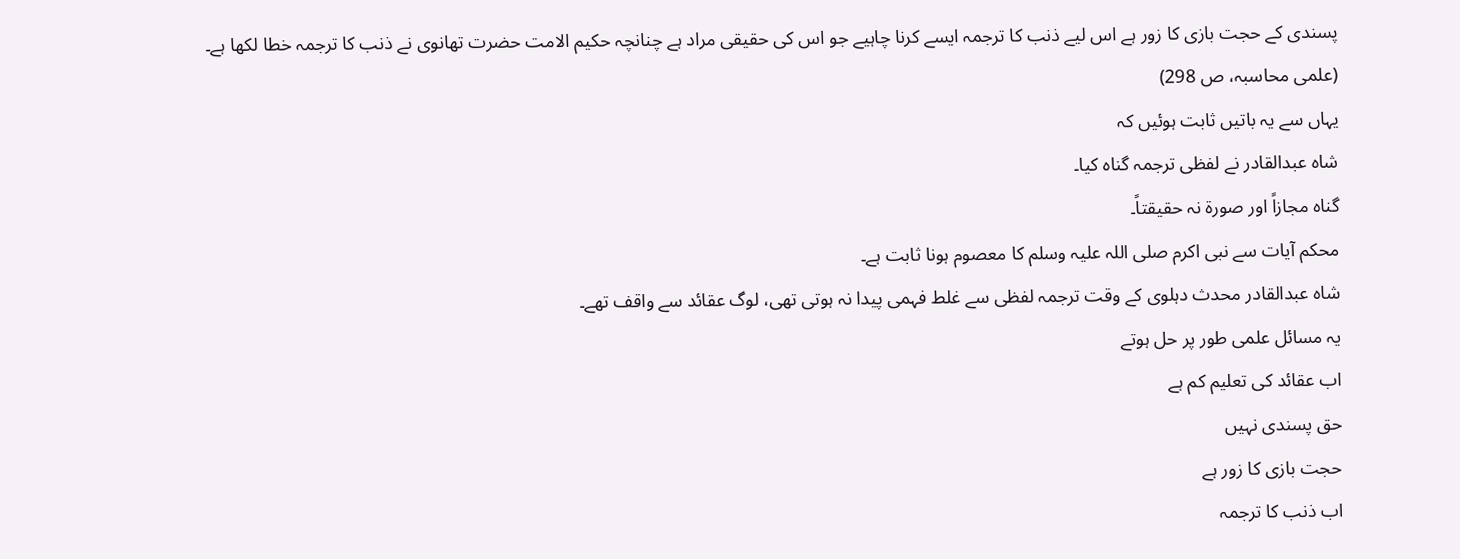پسندی کے حجت بازی کا زور ہے اس لیے ذنب کا ترجمہ ایسے کرنا چاہیے جو اس کی حقیقی مراد ہے چنانچہ حکیم الامت حضرت تھانوی نے ذنب کا ترجمہ خطا لکھا ہے۔
(علمی محاسبہ، ص 298)
یہاں سے یہ باتیں ثابت ہوئیں کہ
شاہ عبدالقادر نے لفظی ترجمہ گناہ کیا۔
گناہ مجازاً اور صورۃ نہ حقیقتاً۔
محکم آیات سے نبی اکرم صلی اللہ علیہ وسلم کا معصوم ہونا ثابت ہے۔
شاہ عبدالقادر محدث دہلوی کے وقت ترجمہ لفظی سے غلط فہمی پیدا نہ ہوتی تھی، لوگ عقائد سے واقف تھے۔
یہ مسائل علمی طور پر حل ہوتے
اب عقائد کی تعلیم کم ہے
حق پسندی نہیں
حجت بازی کا زور ہے
اب ذنب کا ترجمہ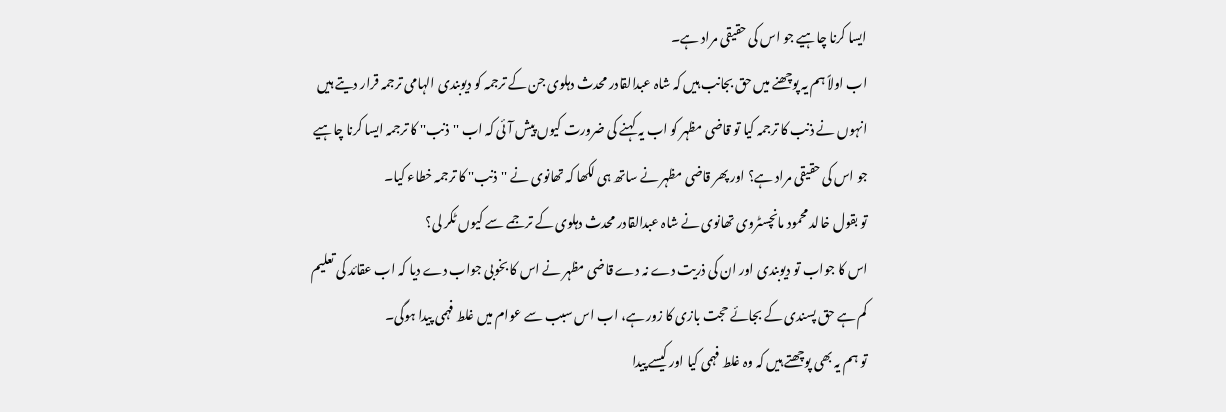ایسا کرنا چاہیے جو اس کی حقیقی مراد ہے۔
اب اولاً ہم یہ پوچھنے میں حق بجانب ہیں کہ شاہ عبدالقادر محدث دہلوی جن کے ترجمہ کو دیوبندی الہامی ترجمہ قرار دیتے ہیں انہوں نے ذنب کا ترجمہ کیا تو قاضی مظہر کو اب یہ کہنے کی ضرورت کیوں پیش آئی کہ اب ''ذنب'' کا ترجمہ ایسا کرنا چاہیے جو اس کی حقیقی مراد ہے؟ اور پھر قاضی مظہر نے ساتھ ہی لکھا کہ تھانوی نے ''ذنب'' کا ترجمہ خطاء کیا۔
تو بقول خالد محمود مانچسٹروی تھانوی نے شاہ عبدالقادر محدث دہلوی کے ترجمے سے کیوں ٹکر لی؟
اس کا جواب تو دیوبندی اور ان کی ذریت دے نہ دے قاضی مظہر نے اس کا بخوبی جواب دے دیا کہ اب عقائد کی تعلیم کم ہے حق پسندی کے بجائے حجت بازی کا زور ہے، اب اس سبب سے عوام میں غلط فہمی پیدا ہوگی۔
تو ہم یہ بھی پوچھتے ہیں کہ وہ غلط فہمی کیا اور کیسے پیدا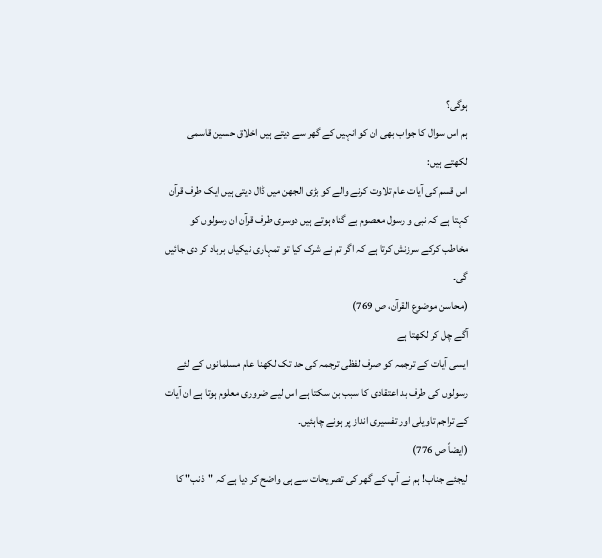ہوگی؟
ہم اس سوال کا جواب بھی ان کو انہیں کے گھر سے دیتے ہیں اخلاق حسین قاسمی لکھتے ہیں:
اس قسم کی آیات عام تلاوت کرنے والے کو بڑی الجھن میں ڈال دیتی ہیں ایک طرف قرآن کہتا ہے کہ نبی و رسول معصوم بے گناہ ہوتے ہیں دوسری طرف قرآن ان رسولوں کو مخاطب کرکے سرزنش کرتا ہے کہ اگر تم نے شرک کیا تو تمہاری نیکیاں برباد کر دی جائیں گی۔
(محاسن موضوع القرآن، ص 769)
آگے چل کر لکھتا ہے
ایسی آیات کے ترجمہ کو صرف لفظی ترجمہ کی حد تک لکھنا عام مسلمانوں کے لئے رسولوں کی طرف بد اعتقادی کا سبب بن سکتا ہے اس لیے ضروری معلوم ہوتا ہے ان آیات کے تراجم تاویلی اور تفسیری انداز پر ہونے چاہئیں۔
(ایضاً ص 776)
لیجئے جناب! ہم نے آپ کے گھر کی تصریحات سے ہی واضح کر دیا ہے کہ "ذنب" کا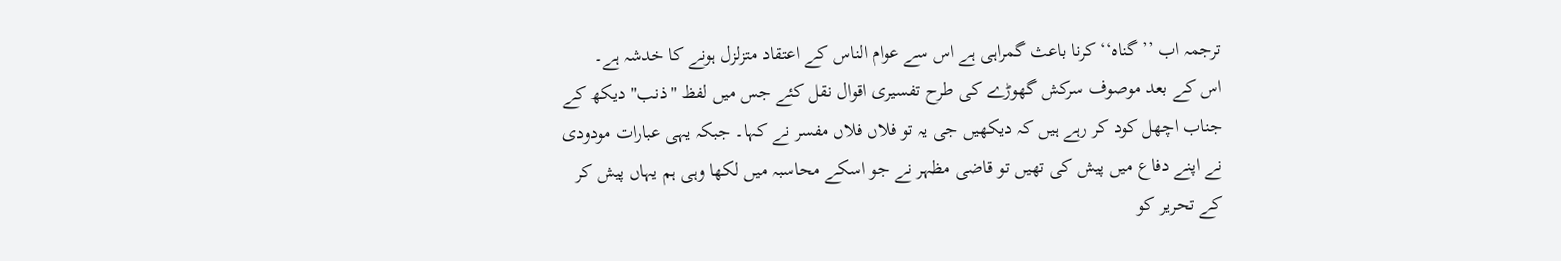ترجمہ اب ’’گناہ‘‘ کرنا باعث گمراہی ہے اس سے عوام الناس کے اعتقاد متزلزل ہونے کا خدشہ ہے۔
اس کے بعد موصوف سرکش گھوڑے کی طرح تفسیری اقوال نقل کئے جس میں لفظ "ذنب" دیکھ کے جناب اچھل کود کر رہے ہیں کہ دیکھیں جی یہ تو فلاں فلاں مفسر نے کہا۔ جبکہ یہی عبارات مودودی نے اپنے دفاع میں پیش کی تھیں تو قاضی مظہر نے جو اسکے محاسبہ میں لکھا وہی ہم یہاں پیش کر کے تحریر کو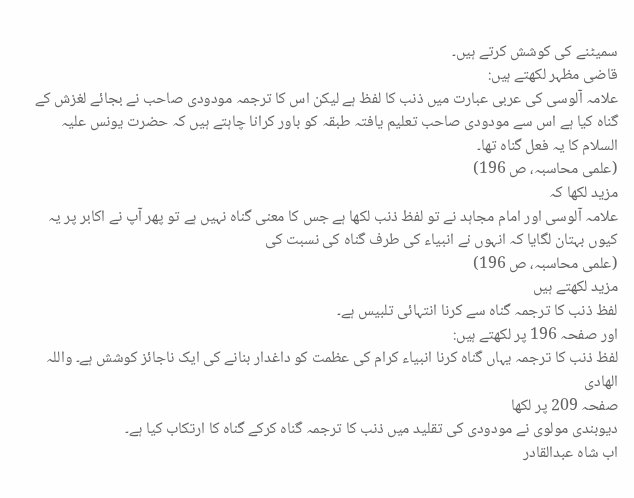سمیٹنے کی کوشش کرتے ہیں۔
قاضی مظہر لکھتے ہیں:
علامہ آلوسی کی عربی عبارت میں ذنب کا لفظ ہے لیکن اس کا ترجمہ مودودی صاحب نے بجائے لغزش کے گناہ کیا ہے اس سے مودودی صاحب تعلیم یافتہ طبقہ کو باور کرانا چاہتے ہیں کہ حضرت یونس علیہ السلام کا یہ فعل گناہ تھا۔
(علمی محاسبہ، ص 196)
مزید لکھا کہ
علامہ آلوسی اور امام مجاہد نے تو لفظ ذنب لکھا ہے جس کا معنی گناہ نہیں ہے تو پھر آپ نے اکابر پر یہ کیوں بہتان لگایا کہ انہوں نے انبیاء کی طرف گناہ کی نسبت کی
(علمی محاسبہ، ص 196)
مزید لکھتے ہیں
لفظ ذنب کا ترجمہ گناہ سے کرنا انتہائی تلبیس ہے۔
اور صفحہ 196 پر لکھتے ہیں:
لفظ ذنب کا ترجمہ یہاں گناہ کرنا انبیاء کرام کی عظمت کو داغدار بنانے کی ایک ناجائز کوشش ہے۔ واللہ الھادی
صفحہ 209 پر لکھا
دیوبندی مولوی نے مودودی کی تقلید میں ذنب کا ترجمہ گناہ کرکے گناہ کا ارتکاب کیا ہے۔
اب شاہ عبدالقادر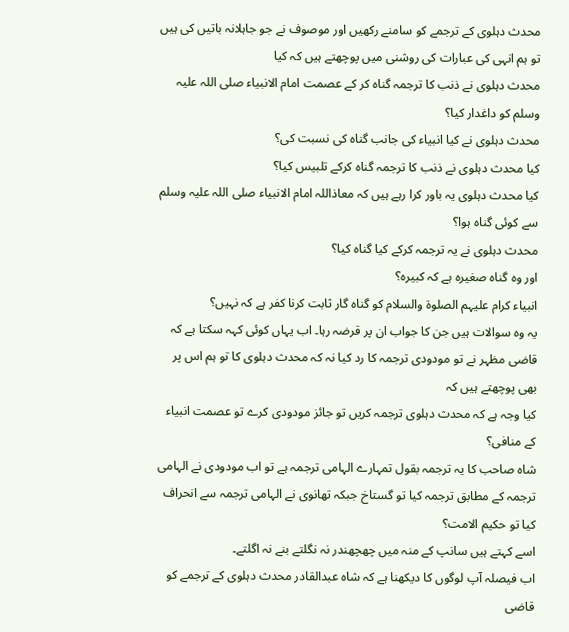محدث دہلوی کے ترجمے کو سامنے رکھیں اور موصوف نے جو جاہلانہ باتیں کی ہیں تو ہم انہی کی عبارات کی روشنی میں پوچھتے ہیں کہ کیا
محدث دہلوی نے ذنب کا ترجمہ گناہ کر کے عصمت امام الانبیاء صلی اللہ علیہ وسلم کو داغدار کیا؟
محدث دہلوی نے کیا انبیاء کی جانب گناہ کی نسبت کی؟
کیا محدث دہلوی نے ذنب کا ترجمہ گناہ کرکے تلبیس کیا؟
کیا محدث دہلوی یہ باور کرا رہے ہیں کہ معاذاللہ امام الانبیاء صلی اللہ علیہ وسلم سے کوئی گناہ ہوا؟
محدث دہلوی نے یہ ترجمہ کرکے کیا گناہ کیا؟
اور وہ گناہ صغیرہ ہے کہ کبیرہ؟
انبیاء کرام علیہم الصلوۃ والسلام کو گناہ گار ثابت کرنا کفر ہے کہ نہیں؟
یہ وہ سوالات ہیں جن کا جواب ان پر قرضہ رہا۔ اب یہاں کوئی کہہ سکتا ہے کہ قاضی مظہر نے تو مودودی ترجمہ کا رد کیا نہ کہ محدث دہلوی کا تو ہم اس پر بھی پوچھتے ہیں کہ
کیا وجہ ہے کہ محدث دہلوی ترجمہ کریں تو جائز مودودی کرے تو عصمت انبیاء کے منافی؟
شاہ صاحب کا یہ ترجمہ بقول تمہارے الہامی ترجمہ ہے تو اب مودودی نے الہامی ترجمہ کے مطابق ترجمہ کیا تو گستاخ جبکہ تھانوی نے الہامی ترجمہ سے انحراف کیا تو حکیم الامت؟
اسے کہتے ہیں سانپ کے منہ میں چھچھندر نہ نگلتے بنے نہ اگلتے۔
اب فیصلہ آپ لوگوں کا دیکھنا ہے کہ شاہ عبدالقادر محدث دہلوی کے ترجمے کو قاضی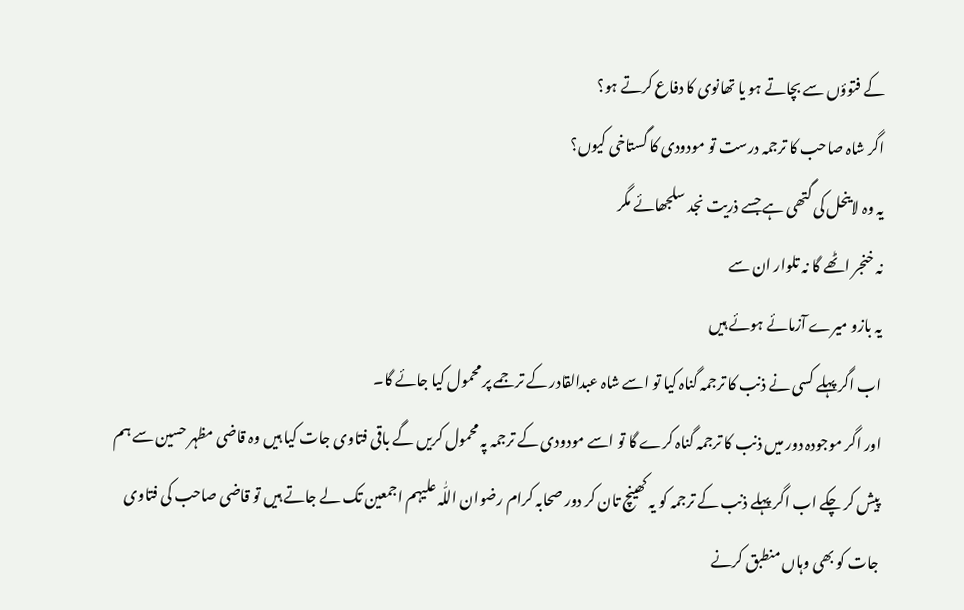کے فتوؤں سے بچاتے ہو یا تھانوی کا دفاع کرتے ہو؟
اگر شاہ صاحب کا ترجمہ درست تو مودودی کا گستاخی کیوں؟
یہ وہ لاینحل کی گتھی ہے جسے ذریت نجد سلجھائے مگر
نہ خنجر اٹھے گا نہ تلوار ان سے
یہ بازو میرے آزمائے ہوئے ہیں
اب اگر پہلے کسی نے ذنب کا ترجمہ گناہ کیا تو اسے شاہ عبدالقادر کے ترجمے پر محمول کیا جائے گا۔
اور اگر موجودہ دور میں ذنب کا ترجمہ گناہ کرے گا تو اسے مودودی کے ترجمہ پہ محمول کریں گے باقی فتاوی جات کیا ہیں وہ قاضی مظہر حسین سے ہم پیش کر چکے اب اگر پہلے ذنب کے ترجمہ کو یہ کھینچ تان کر دور صحابہ کرام رضوان اللّٰہ علیہم اجمعین تک لے جاتے ہیں تو قاضی صاحب کی فتاوی جات کو بھی وہاں منطبق کرنے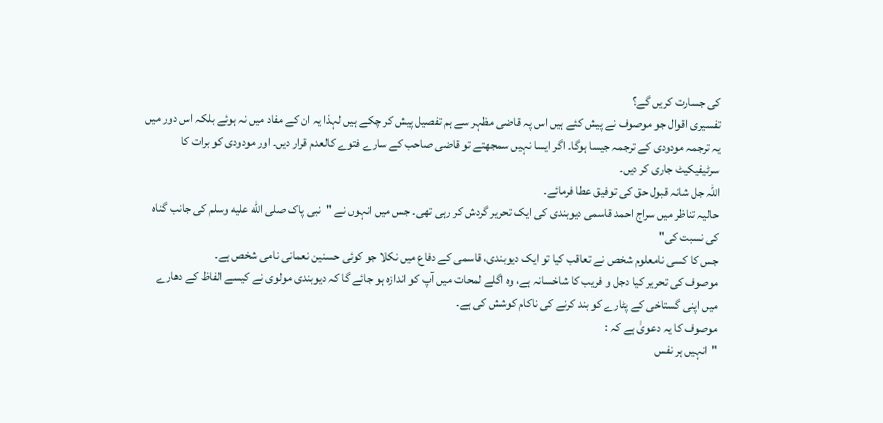کی جسارت کریں گے؟
تفسیری اقوال جو موصوف نے پیش کئے ہیں اس پہ قاضی مظہر سے ہم تفصیل پیش کر چکے ہیں لہذا یہ ان کے مفاد میں نہ ہوئے بلکہ اس دور میں یہ ترجمہ مودودی کے ترجمہ جیسا ہوگا۔ اگر ایسا نہیں سمجھتے تو قاضی صاحب کے سارے فتوے کالعدم قرار دیں۔ اور مودودی کو برات کا سرٹیفیکیٹ جاری کر دیں۔
اللّٰہ جل شانہ قبول حق کی توفیق عطا فرمائے۔
حالیہ تناظر میں سراج احمد قاسمی دیوبندی کی ایک تحریر گردش کر رہی تھی۔ جس میں انہوں نے "نبی پاک صلى الله عليه وسلم کی جانب گناہ کی نسبت کی"
جس کا کسی نامعلوم شخص نے تعاقب کیا تو ایک دیوبندی، قاسمی کے دفاع میں نکلا جو کوئی حسنین نعمانی نامی شخص ہے۔
موصوف کی تحریر کیا دجل و فریب کا شاخسانہ ہے، وہ اگلے لمحات میں آپ کو اندازہ ہو جائے گا کہ دیوبندی مولوی نے کیسے الفاظ کے دھارے میں اپنی گستاخی کے پٹارے کو بند کرنے کی ناکام کوشش کی ہے۔
موصوف کا یہ دعویٰ ہے کہ :
"انہیں ہر نفس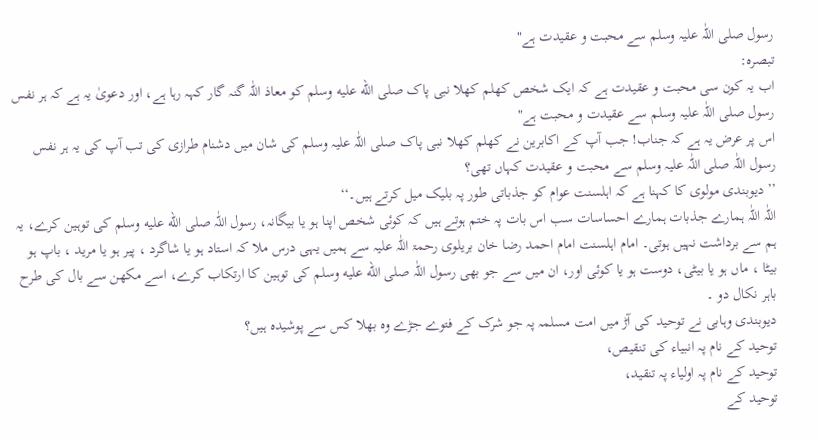رسول صلی اللّٰہ علیہ وسلم سے محبت و عقیدت ہے"
تبصرہ:
اب یہ کون سی محبت و عقیدت ہے کہ ایک شخص کھلم کھلا نبی پاک صلى الله عليه وسلم کو معاذ اللّٰہ گنہ گار کہہ رہا ہے، اور دعویٰ یہ ہے کہ ہر نفس رسول صلی اللّٰہ علیہ وسلم سے عقیدت و محبت ہے"
اس پر عرض یہ ہے کہ جناب! جب آپ کے اکابرین نے کھلم کھلا نبی پاک صلی اللّٰہ علیہ وسلم کی شان میں دشنام طرازی کی تب آپ کی یہ ہر نفس رسول اللّٰہ صلی اللّٰہ علیہ وسلم سے محبت و عقیدت کہاں تھی؟
’’دیوبندی مولوی کا کہنا ہے کہ اہلسنت عوام کو جذباتی طور پہ بلیک میل کرتے ہیں۔‘‘
اللّٰہ اللّٰہ ہمارے جذبات ہمارے احساسات سب اس بات پہ ختم ہوتے ہیں کہ کوئی شخص اپنا ہو یا بیگانہ، رسول اللّٰہ صلى الله عليه وسلم کی توہین کرے، یہ ہم سے برداشت نہیں ہوتی۔ امام اہلسنت امام احمد رضا خان بریلوی رحمۃ اللّٰہ علیہ سے ہمیں یہی درس ملا کہ استاد ہو یا شاگرد ، پیر ہو یا مرید ، باپ ہو بیٹا ، ماں ہو یا بیٹی، دوست ہو یا کوئی اور، ان میں سے جو بھی رسول اللّٰہ صلى الله عليه وسلم کی توہین کا ارتکاب کرے، اسے مکھن سے بال کی طرح باہر نکال دو ۔
دیوبندی وہابی نے توحید کی آڑ میں امت مسلمہ پہ جو شرک کے فتوے جڑے وہ بھلا کس سے پوشیدہ ہیں؟
توحید کے نام پہ انبیاء کی تنقیص،
توحید کے نام پہ اولیاء پہ تنقید،
توحید کے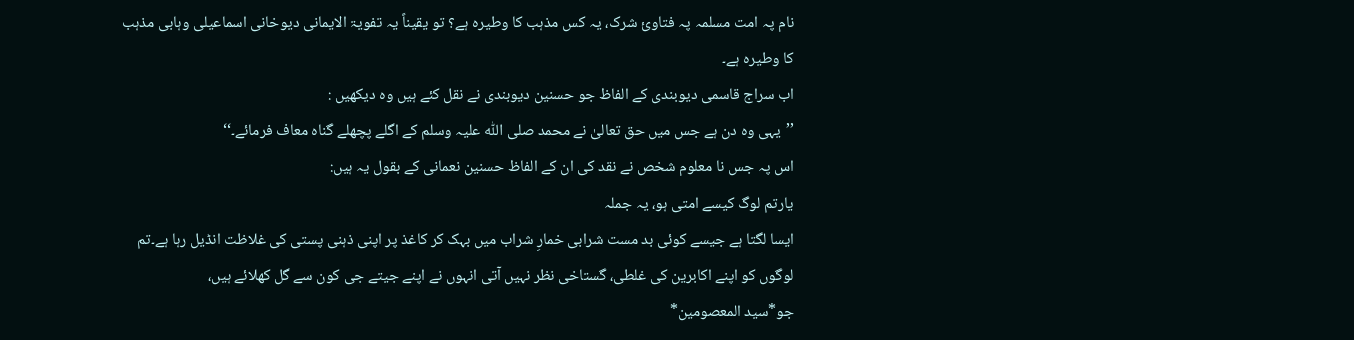نام پہ امت مسلمہ پہ فتاویٔ شرک، یہ کس مذہب کا وطیرہ ہے؟ تو یقیناً یہ تفویۃ الایمانی دیوخانی اسماعیلی وہابی مذہب کا وطیرہ ہے۔
اب سراج قاسمی دیوبندی کے الفاظ جو حسنین دیوبندی نے نقل کئے ہیں وہ دیکھیں :
’’یہی وہ دن ہے جس میں حق تعالیٰ نے محمد صلی اللّٰہ علیہ وسلم کے اگلے پچھلے گناہ معاف فرمائے۔‘‘
اس پہ جس نا معلوم شخص نے نقد کی ان کے الفاظ حسنین نعمانی کے بقول یہ ہیں:
یارتم لوگ کیسے امتی ہو، یہ جملہ
ایسا لگتا ہے جیسے کوئی بد مست شرابی خمارِ شراب میں بہک کر کاغذ پر اپنی ذہنی پستی کی غلاظت انڈیل رہا ہے۔تم لوگوں کو اپنے اکابرین کی غلطی، گستاخی نظر نہیں آتی انہوں نے اپنے جیتے جی کون سے گل کھلائے ہیں،
جو*سید المعصومین*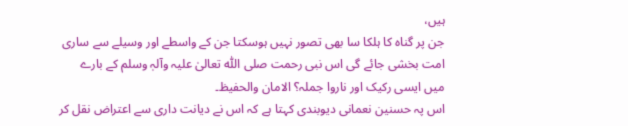ہیں،
جن پر گناہ کا ہلکا سا بھی تصور نہیں ہوسکتا جن کے واسطے اور وسیلے سے ساری امت بخشی جائے گی اس نبی رحمت صلی اللّٰہ تعالیٰ علیہ وآلہٖ وسلم کے بارے میں ایسی رکیک اور ناروا جملہ؟ الامان والحفیظ۔
اس پہ حسنین نعمانی دیوبندی کہتا ہے کہ اس نے دیانت داری سے اعتراض نقل کر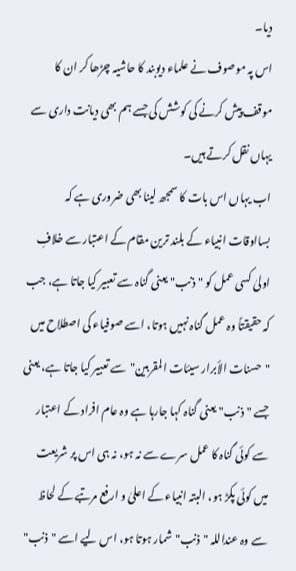دیا۔
اس پہ موصوف نے علماء دیوبند کا حاشیہ چڑھا کر ان کا موقف پیش کرنے کی کوشش کی جسے ہم بھی دیانت داری سے یہاں نقل کرتے ہیں۔
اب یہاں اس بات کا سمجھ لینا بھی ضروری ہے کہ بسااوقات انبیاء کے بلند ترین مقام کے اعتبار سے خلافِ اولیٰ کسی عمل کو "ذنب" یعنی گناہ سے تعبیر کیا جاتا ہے، جب کہ حقیقتاً وہ عمل گناہ نہیں ہوتا، اسے صوفیاء کی اصطلاح میں "حسنات الأبرار سیئات المقربین"سے تعبیر کیا جاتا ہے، یعنی جسے "ذنب" یعنی گناہ کہا جارہا ہے وہ عام افراد کے اعتبار سے کوئی گناہ کا عمل سرے سے نہ ہو، نہ ہی اس پر شریعت میں کوئی پکڑ ہو، البتہ انبیاء کے اعلیٰ و ارفع مرتبے کے لحاظ سے وہ عنداللہ "ذنب"شمار ہوتا ہو، اس لیے اسے "ذنب"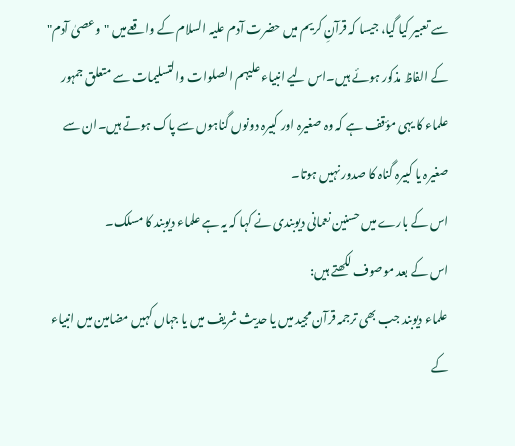سے تعبیر کیا گیا، جیسا کہ قرآنِ کریم میں حضرت آدم علیہ السلام کے واقعےمیں "وعصیٰ آدم" کے الفاظ مذکور ہوئے ہیں۔اس لیے انبیاء علیہم الصلوات والتسلیمات سے متعلق جمہور علماء کا یہی مؤقف ہے کہ وہ صغیرہ اور کبیرہ دونوں گناہوں سے پاک ہوتے ہیں۔ان سے صغیرہ یا کبیرہ گناہ کا صدور نہیں ہوتا۔
اس کے بارے میں حسنین نعمانی دیوبندی نے کہا کہ یہ ہے علماء دیوبند کا مسلک۔
اس کے بعد موصوف لکھتے ہیں:
علماء دیوبند جب بھی ترجمہ قرآن مجید میں یا حدیث شریف میں یا جہاں کہیں مضامین میں انبیاء کے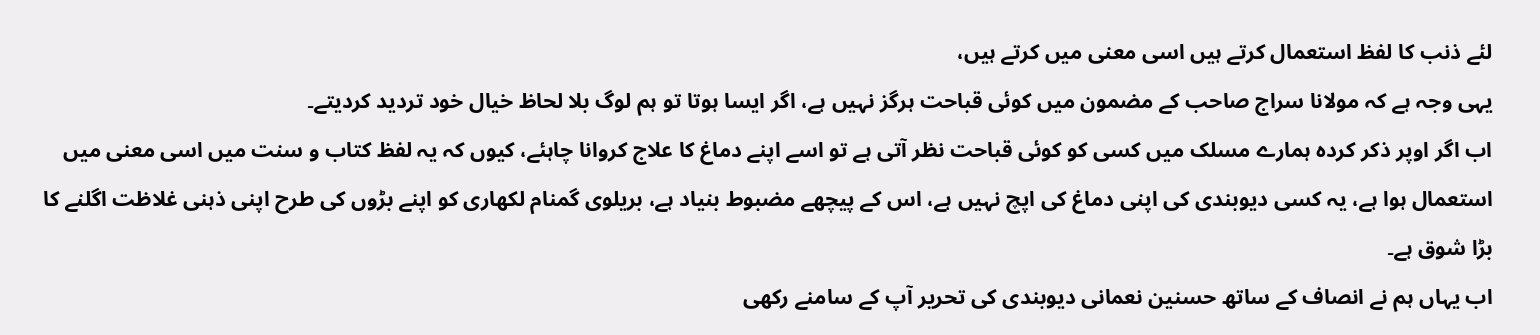لئے ذنب کا لفظ استعمال کرتے ہیں اسی معنی میں کرتے ہیں،
یہی وجہ ہے کہ مولانا سراج صاحب کے مضمون میں کوئی قباحت ہرگز نہیں ہے، اگر ایسا ہوتا تو ہم لوگ بلا لحاظ خیال خود تردید کردیتے۔
اب اگر اوپر ذکر کردہ ہمارے مسلک میں کسی کو کوئی قباحت نظر آتی ہے تو اسے اپنے دماغ کا علاج کروانا چاہئے، کیوں کہ یہ لفظ کتاب و سنت میں اسی معنی میں استعمال ہوا ہے، یہ کسی دیوبندی کی اپنی دماغ کی اپچ نہیں ہے، اس کے پیچھے مضبوط بنیاد ہے، بریلوی گمنام لکھاری کو اپنے بڑوں کی طرح اپنی ذہنی غلاظت اگلنے کا بڑا شوق ہے۔
اب یہاں ہم نے انصاف کے ساتھ حسنین نعمانی دیوبندی کی تحریر آپ کے سامنے رکھی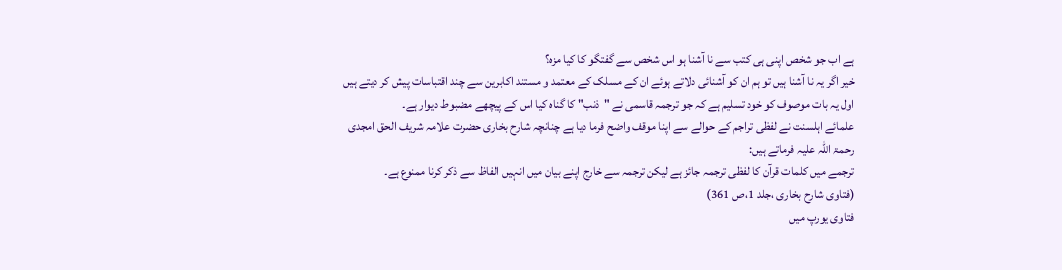ہے اب جو شخص اپنی ہی کتب سے نا آشنا ہو اس شخص سے گفتگو کا کیا مزہ؟
خیر اگر یہ نا آشنا ہیں تو ہم ان کو آشنائی دلاتے ہوئے ان کے مسلک کے معتمد و مستند اکابرین سے چند اقتباسات پیش کر دیتے ہیں
اول یہ بات موصوف کو خود تسلیم ہے کہ جو ترجمہ قاسمی نے "ذنب" کا گناہ کیا اس کے پیچھے مضبوط دیوار ہے۔
علمائے اہلسنت نے لفظی تراجم کے حوالے سے اپنا موقف واضح فرما دیا ہے چنانچہ شارح بخاری حضرت علامہ شریف الحق امجدی رحمۃ اللّٰہ علیہ فرماتے ہیں:
ترجمے میں کلمات قرآن کا لفظی ترجمہ جائز ہے لیکن ترجمہ سے خارج اپنے بیان میں انہیں الفاظ سے ذکر کرنا ممنوع ہے۔
(فتاوی شارح بخاری ،جلد 1،ص 361)
فتاوی یورپ میں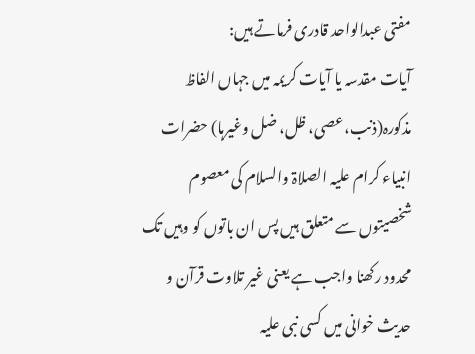مفتی عبدالواحد قادری فرماتے ہیں:
آیات مقدسہ یا آیات کریمہ میں جہاں الفاظ مذکورہ(ذنب، عصی، ظل، ضل وغیرہا) حضرات انبیاء کرام علیہ الصلاۃ والسلام کی معصوم شخصیتوں سے متعلق ہیں پس ان باتوں کو وہیں تک محدود رکھنا واجب ہے یعنی غیر تلاوت قرآن و حدیث خوانی میں کسی نبی علیہ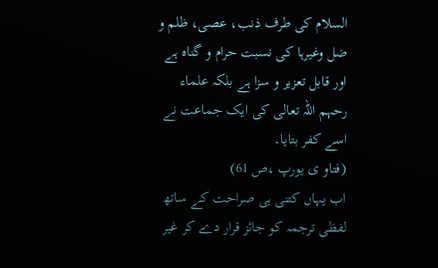السلام کی طرف ذنب، عصی، ظلم و ضل وغیرہا کی نسبت حرام و گناہ ہے اور قابل تعزیر و سزا ہے بلکہ علماء رحہم اللہ تعالی کی ایک جماعت نے اسے کفر بتایا۔
(فتاو ی یورپ ،ص 61)
اب یہاں کتنی ہی صراحت کے ساتھ لفظی ترجمہ کو جائز قرار دے کر غیر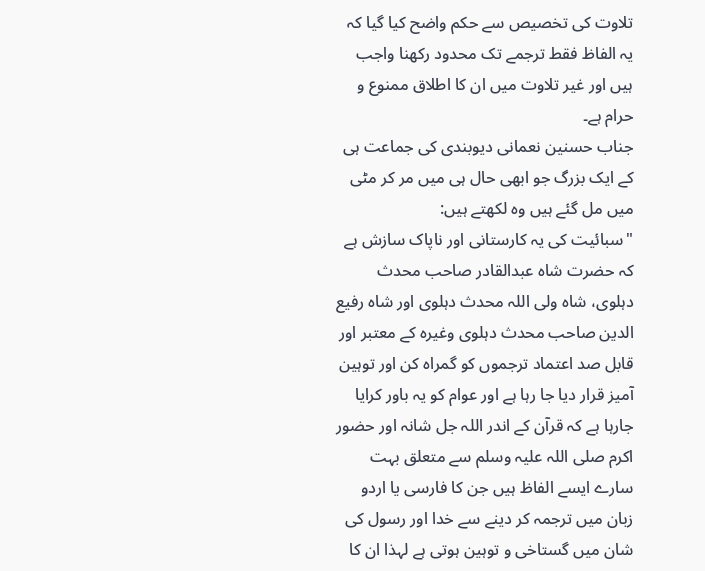تلاوت کی تخصیص سے حکم واضح کیا گیا کہ یہ الفاظ فقط ترجمے تک محدود رکھنا واجب ہیں اور غیر تلاوت میں ان کا اطلاق ممنوع و حرام ہے۔
جناب حسنین نعمانی دیوبندی کی جماعت ہی کے ایک بزرگ جو ابھی حال ہی میں مر کر مٹی میں مل گئے ہیں وہ لکھتے ہیں:
"سبائیت کی یہ کارستانی اور ناپاک سازش ہے کہ حضرت شاہ عبدالقادر صاحب محدث دہلوی، شاہ ولی اللہ محدث دہلوی اور شاہ رفیع الدین صاحب محدث دہلوی وغیرہ کے معتبر اور قابل صد اعتماد ترجموں کو گمراہ کن اور توہین آمیز قرار دیا جا رہا ہے اور عوام کو یہ باور کرایا جارہا ہے کہ قرآن کے اندر اللہ جل شانہ اور حضور اکرم صلی اللہ علیہ وسلم سے متعلق بہت سارے ایسے الفاظ ہیں جن کا فارسی یا اردو زبان میں ترجمہ کر دینے سے خدا اور رسول کی شان میں گستاخی و توہین ہوتی ہے لہذا ان کا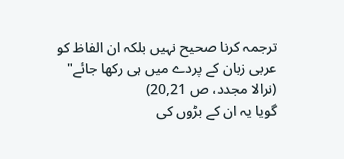ترجمہ کرنا صحیح نہیں بلکہ ان الفاظ کو عربی زبان کے پردے میں ہی رکھا جائے"
(نرالا مجدد، ص 20,21)
گویا یہ ان کے بڑوں کی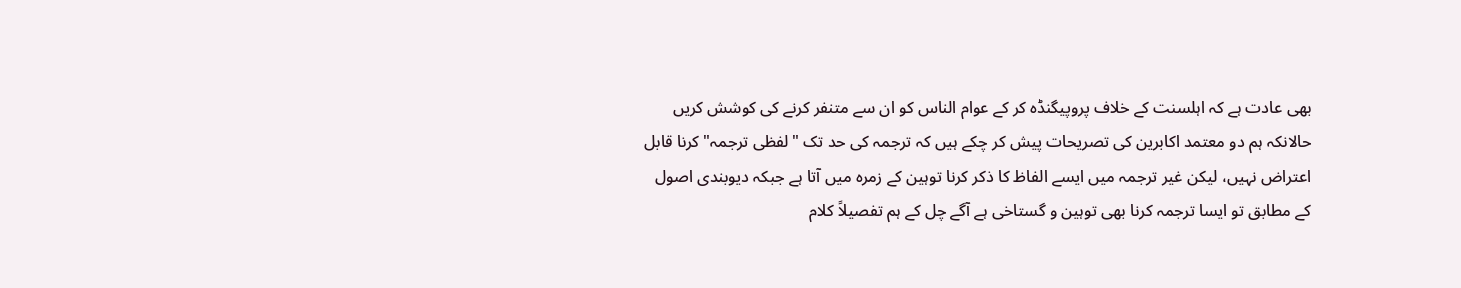بھی عادت ہے کہ اہلسنت کے خلاف پروپیگنڈہ کر کے عوام الناس کو ان سے متنفر کرنے کی کوشش کریں حالانکہ ہم دو معتمد اکابرین کی تصریحات پیش کر چکے ہیں کہ ترجمہ کی حد تک "لفظی ترجمہ" کرنا قابل اعتراض نہیں، لیکن غیر ترجمہ میں ایسے الفاظ کا ذکر کرنا توہین کے زمرہ میں آتا ہے جبکہ دیوبندی اصول کے مطابق تو ایسا ترجمہ کرنا بھی توہین و گستاخی ہے آگے چل کے ہم تفصیلاً کلام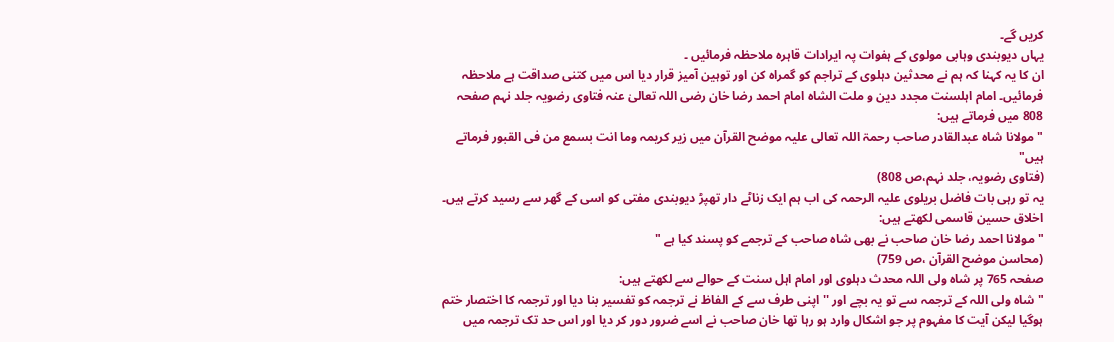کریں گے۔
یہاں دیوبندی وہابی مولوی کے ہفوات پہ ایرادات قاہرہ ملاحظہ فرمائیں ۔
ان کا یہ کہنا کہ ہم نے محدثین دہلوی کے تراجم کو گمراہ کن اور توہین آمیز قرار دیا اس میں کتنی صداقت ہے ملاحظہ فرمائیں۔ امام اہلسنت مجدد دین و ملت الشاہ امام احمد رضا خان رضی اللہ تعالیٰ عنہ فتاوی رضویہ جلد نہم صفحہ 808 میں فرماتے ہیں:
"مولانا شاہ عبدالقادر صاحب رحمۃ اللہ تعالی علیہ موضح القرآن میں زیر کریمہ وما انت بسمع من فی القبور فرماتے ہیں"
(فتاوی رضویہ، جلد نہم،ص 808)
یہ تو رہی بات فاضل بریلوی علیہ الرحمہ کی اب ہم ایک زناٹے دار تھپڑ دیوبندی مفتی کو اسی کے گھر سے رسید کرتے ہیں۔ اخلاق حسین قاسمی لکھتے ہیں:
"مولانا احمد رضا خان صاحب نے بھی شاہ صاحب کے ترجمے کو پسند کیا ہے "
(محاسن موضح القرآن ،ص 759)
صفحہ 765 پر شاہ ولی اللہ محدث دہلوی اور امام اہل سنت کے حوالے سے لکھتے ہیں:
"شاہ ولی اللہ کے ترجمہ سے تو یہ بچے اور ''اپنی طرف سے کے الفاظ نے ترجمہ کو تفسیر بنا دیا اور ترجمہ کا اختصار ختم ہوگیا لیکن آیت کا مفہوم پر جو اشکال وارد ہو رہا تھا خان صاحب نے اسے ضرور دور کر دیا اور اس حد تک ترجمہ میں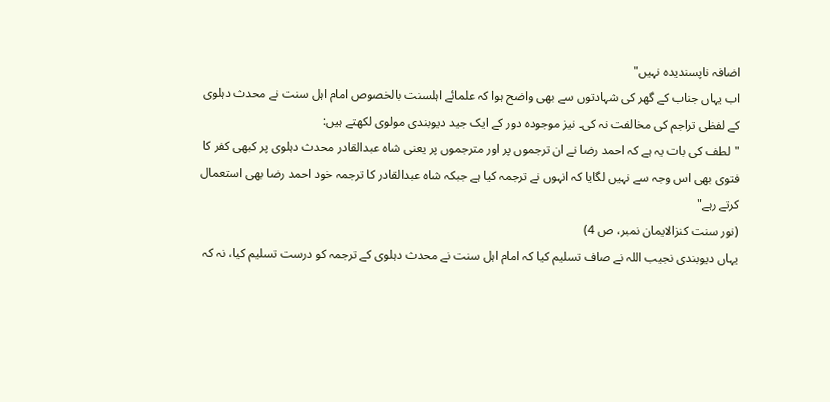اضافہ ناپسندیدہ نہیں"
اب یہاں جناب کے گھر کی شہادتوں سے بھی واضح ہوا کہ علمائے اہلسنت بالخصوص امام اہل سنت نے محدث دہلوی کے لفظی تراجم کی مخالفت نہ کی۔ نیز موجودہ دور کے ایک جید دیوبندی مولوی لکھتے ہیں:
"لطف کی بات یہ ہے کہ احمد رضا نے ان ترجموں پر اور مترجموں پر یعنی شاہ عبدالقادر محدث دہلوی پر کبھی کفر کا فتوی بھی اس وجہ سے نہیں لگایا کہ انہوں نے ترجمہ کیا ہے جبکہ شاہ عبدالقادر کا ترجمہ خود احمد رضا بھی استعمال کرتے رہے"
(نور سنت کنزالایمان نمبر، ص 4)
یہاں دیوبندی نجیب اللہ نے صاف تسلیم کیا کہ امام اہل سنت نے محدث دہلوی کے ترجمہ کو درست تسلیم کیا، نہ کہ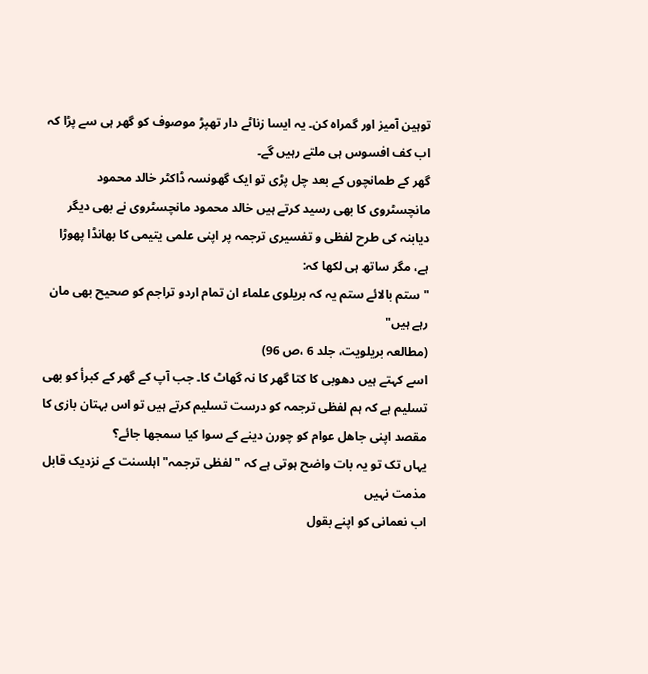توہین آمیز اور گمراہ کن۔ یہ ایسا زناٹے دار تھپڑ موصوف کو گھر ہی سے پڑا کہ اب کف افسوس ہی ملتے رہیں گے۔
گھر کے طمانچوں کے بعد چل پڑی تو ایک گھونسہ ڈاکٹر خالد محمود مانچسٹروی کا بھی رسید کرتے ہیں خالد محمود مانچسٹروی نے بھی دیگر دیابنہ کی طرح لفظی و تفسیری ترجمہ پر اپنی علمی یتیمی کا بھانڈا پھوڑا ہے، مگر ساتھ ہی لکھا کہ:
"ستم بالائے ستم یہ کہ بریلوی علماء ان تمام اردو تراجم کو صحیح بھی مان رہے ہیں"
(مطالعہ بریلویت، جلد 6 ،ص 96)
اسے کہتے ہیں دھوبی کا کتا گھر کا نہ گھاٹ کا۔ جب آپ کے گھر کے کبرأ کو بھی تسلیم ہے کہ ہم لفظی ترجمہ کو درست تسلیم کرتے ہیں تو اس بہتان بازی کا مقصد اپنی جاھل عوام کو چورن دینے کے سوا کیا سمجھا جائے؟
یہاں تک تو یہ بات واضح ہوتی ہے کہ "لفظی ترجمہ" اہلسنت کے نزدیک قابل مذمت نہیں
اب نعمانی کو اپنے بقول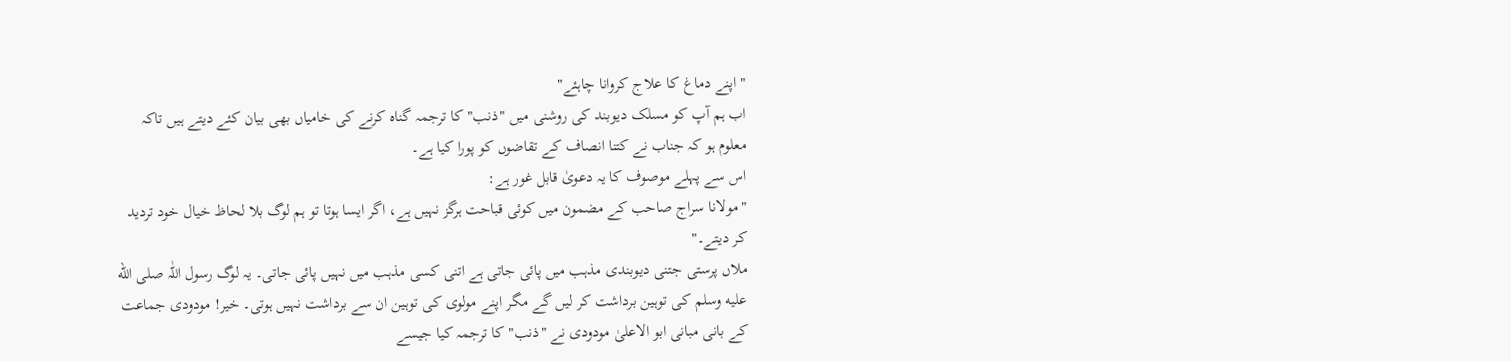"اپنے دماغ کا علاج کروانا چاہئے"
اب ہم آپ کو مسلک دیوبند کی روشنی میں "ذنب" کا ترجمہ گناہ کرنے کی خامیاں بھی بیان کئے دیتے ہیں تاکہ معلوم ہو کہ جناب نے کتنا انصاف کے تقاضوں کو پورا کیا ہے۔
اس سے پہلے موصوف کا یہ دعویٰ قابل غور ہے:
"مولانا سراج صاحب کے مضمون میں کوئی قباحت ہرگز نہیں ہے، اگر ایسا ہوتا تو ہم لوگ بلا لحاظ خیال خود تردید کر دیتے۔"
ملاں پرستی جتنی دیوبندی مذہب میں پائی جاتی ہے اتنی کسی مذہب میں نہیں پائی جاتی۔ یہ لوگ رسول اللّٰہ صلى الله عليه وسلم کی توہین برداشت کر لیں گے مگر اپنے مولوی کی توہین ان سے برداشت نہیں ہوتی۔ خیر! مودودی جماعت کے بانی مبانی ابو الاعلیٰ مودودی نے "ذنب" کا ترجمہ کیا جیسے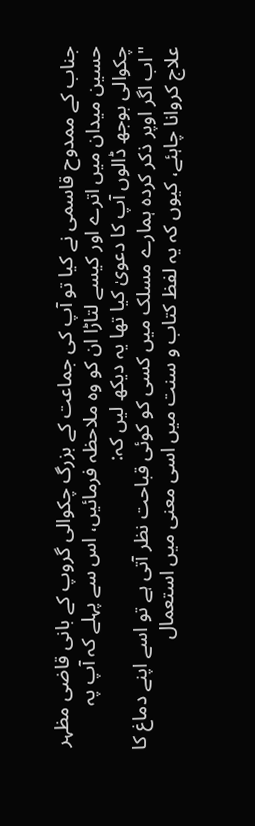جناب کے ممدوح قاسمی نے کیا تو آپ کی جماعت کے بزرگ چکوالی گروپ کے بانی قاضی مظہر حسین میدان میں اترے اور کیسے لتاڑا ان کو وہ ملاحظہ فرمائیں، اس سے پہلے کہ آپ پہ چکوالی بوجھ ڈالوں آپ کا دعویٰ کیا تھا یہ دیکھ لیں کہ:
"اب اگر اوپر ذکر کردہ ہمارے مسلک میں کسی کو کوئی قباحت نظر آتی ہے تو اسے اپنے دماغ کا علاج کروانا چاہئے، کیوں کہ یہ لفظ کتاب و سنت میں اسی معنی میں استعمال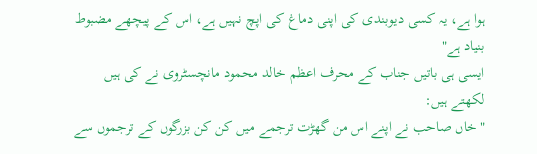ہوا ہے، یہ کسی دیوبندی کی اپنی دماغ کی اپچ نہیں ہے، اس کے پیچھے مضبوط بنیاد ہے"
ایسی ہی باتیں جناب کے محرف اعظم خالد محمود مانچسٹروی نے کی ہیں لکھتے ہیں:
"خاں صاحب نے اپنے اس من گھڑت ترجمے میں کن کن بزرگوں کے ترجموں سے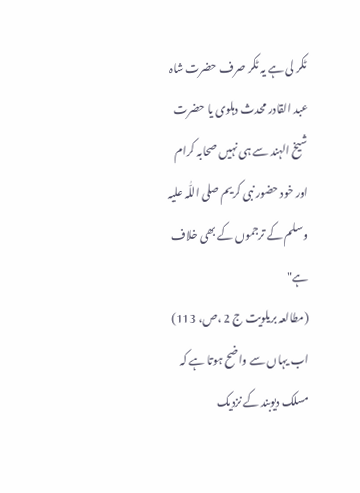ٹکر لی ہے یہ ٹکر صرف حضرت شاہ عبد القادر محدث دہلوی یا حضرت شیخ الہند سے ہی نہیں صحابہ کرام اور خود حضور نبی کریم صلی اللّٰہ علیہ وسلم کے ترجموں کے بھی خلاف ہے"
(مطالعہ بریلویت ج 2 ،ص، 113)
اب یہاں سے واضح ہوتا ہے کہ مسلک دیوبند کے نزدیک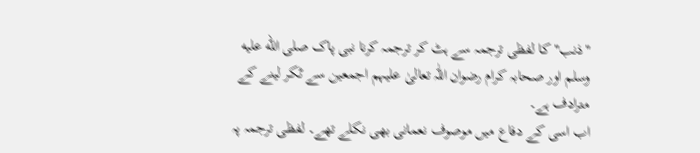"ذنب" کا لفظی ترجمہ سے ہٹ کر ترجمہ کرنا نبی پاک صلى الله عليه وسلم اور صحابہ کرام رضوان اللّٰہ تعالیٰ علیہم اجمعین سے ٹکر لینے کے مترادف ہے۔
اب اسی کے دفاع میں موصوف نعمانی بھی نکلے تھے۔ لفظی ترجمہ پہ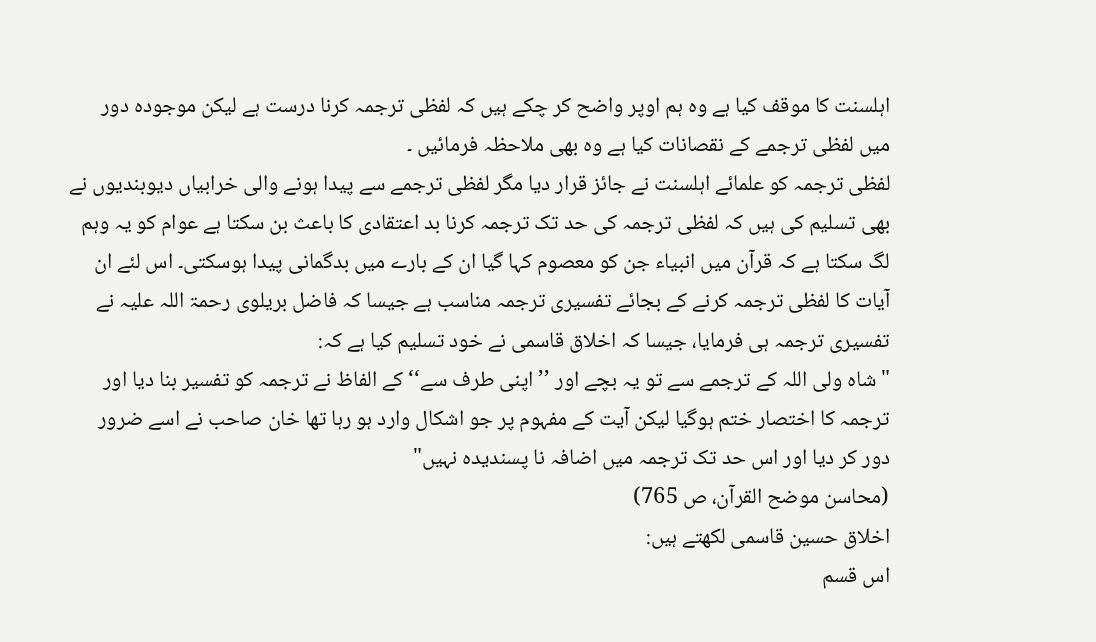اہلسنت کا موقف کیا ہے وہ ہم اوپر واضح کر چکے ہیں کہ لفظی ترجمہ کرنا درست ہے لیکن موجودہ دور میں لفظی ترجمے کے نقصانات کیا ہے وہ بھی ملاحظہ فرمائیں ۔
لفظی ترجمہ کو علمائے اہلسنت نے جائز قرار دیا مگر لفظی ترجمے سے پیدا ہونے والی خرابیاں دیوبندیوں نے بھی تسلیم کی ہیں کہ لفظی ترجمہ کی حد تک ترجمہ کرنا بد اعتقادی کا باعث بن سکتا ہے عوام کو یہ وہم لگ سکتا ہے کہ قرآن میں انبیاء جن کو معصوم کہا گیا ان کے بارے میں بدگمانی پیدا ہوسکتی۔ اس لئے ان آیات کا لفظی ترجمہ کرنے کے بجائے تفسیری ترجمہ مناسب ہے جیسا کہ فاضل بریلوی رحمۃ اللہ علیہ نے تفسیری ترجمہ ہی فرمایا، جیسا کہ اخلاق قاسمی نے خود تسلیم کیا ہے کہ:
"شاہ ولی اللہ کے ترجمے سے تو یہ بچے اور ’’اپنی طرف سے‘‘کے الفاظ نے ترجمہ کو تفسیر بنا دیا اور ترجمہ کا اختصار ختم ہوگیا لیکن آیت کے مفہوم پر جو اشکال وارد ہو رہا تھا خان صاحب نے اسے ضرور دور کر دیا اور اس حد تک ترجمہ میں اضافہ نا پسندیدہ نہیں"
(محاسن موضح القرآن، ص 765)
اخلاق حسین قاسمی لکھتے ہیں:
اس قسم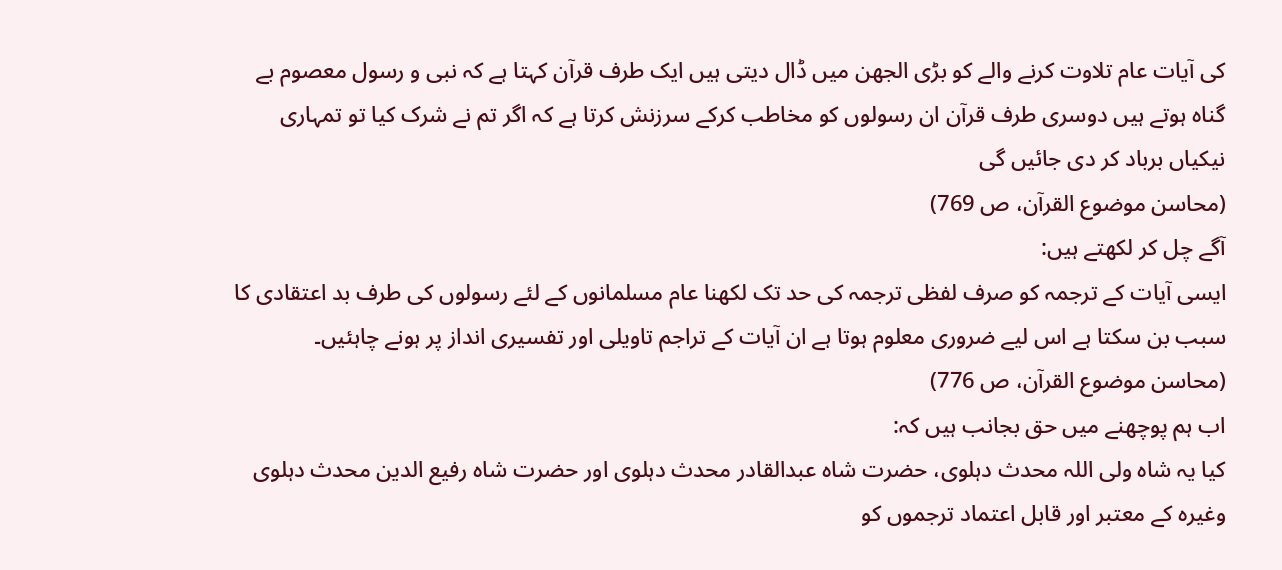کی آیات عام تلاوت کرنے والے کو بڑی الجھن میں ڈال دیتی ہیں ایک طرف قرآن کہتا ہے کہ نبی و رسول معصوم بے گناہ ہوتے ہیں دوسری طرف قرآن ان رسولوں کو مخاطب کرکے سرزنش کرتا ہے کہ اگر تم نے شرک کیا تو تمہاری نیکیاں برباد کر دی جائیں گی
(محاسن موضوع القرآن، ص 769)
آگے چل کر لکھتے ہیں:
ایسی آیات کے ترجمہ کو صرف لفظی ترجمہ کی حد تک لکھنا عام مسلمانوں کے لئے رسولوں کی طرف بد اعتقادی کا سبب بن سکتا ہے اس لیے ضروری معلوم ہوتا ہے ان آیات کے تراجم تاویلی اور تفسیری انداز پر ہونے چاہئیں۔
(محاسن موضوع القرآن، ص 776)
اب ہم پوچھنے میں حق بجانب ہیں کہ:
کیا یہ شاہ ولی اللہ محدث دہلوی، حضرت شاہ عبدالقادر محدث دہلوی اور حضرت شاہ رفیع الدین محدث دہلوی وغیرہ کے معتبر اور قابل اعتماد ترجموں کو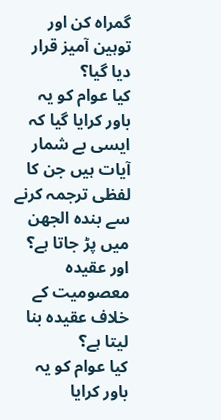گمراہ کن اور توہین آمیز قرار دیا گیا؟
کیا عوام کو یہ باور کرایا گیا کہ ایسی بے شمار آیات ہیں جن کا لفظی ترجمہ کرنے سے بندہ الجھن میں پڑ جاتا ہے؟
اور عقیدہ معصومیت کے خلاف عقیدہ بنا لیتا ہے؟
کیا عوام کو یہ باور کرایا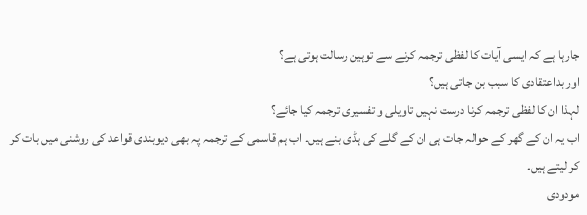جارہا ہے کہ ایسی آیات کا لفظی ترجمہ کرنے سے توہین رسالت ہوتی ہے؟
اور بداعتقادی کا سبب بن جاتی ہیں؟
لہذا ان کا لفظی ترجمہ کرنا درست نہیں تاویلی و تفسیری ترجمہ کیا جائے؟
اب یہ ان کے گھر کے حوالہ جات ہی ان کے گلے کی ہڈی بنے ہیں۔ اب ہم قاسمی کے ترجمہ پہ بھی دیوبندی قواعد کی روشنی میں بات کر کر لیتے ہیں۔
مودودی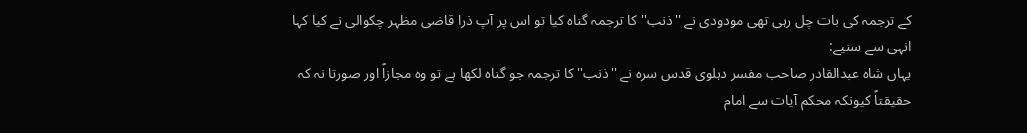کے ترجمہ کی بات چل رہی تھی مودودی نے ''ذنب'' کا ترجمہ گناہ کیا تو اس پر آپ ذرا قاضی مظہر چکوالی نے کیا کہا انہی سے سنیے:
یہاں شاہ عبدالقادر صاحب مفسر دہلوی قدس سرہ نے ''ذنب'' کا ترجمہ جو گناہ لکھا ہے تو وہ مجازاً اور صورتا نہ کہ حقیقتاً کیونکہ محکم آیات سے امام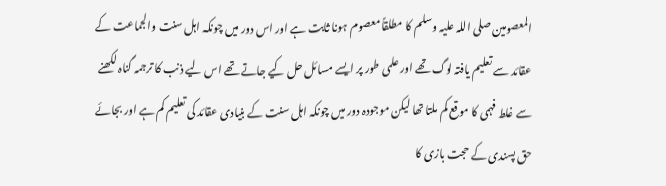المعصومین صلی اللہ علیہ وسلم کا مطلقاً معصوم ہونا ثابت ہے اور اس دور میں چونکہ اہل سنت والجماعت کے عقائد سے تعلیم یافتہ لوگ تھے اور علمی طور پر ایسے مسائل حل کیے جاتے تھے اس لیے ذنب کا ترجمہ گناہ لکھنے سے غلط فہمی کا موقع کم ملتا تھا لیکن موجودہ دور میں چونکہ اہل سنت کے بنیادی عقائد کی تعلیم کم ہے اور بجائے حق پسندی کے حجت بازی کا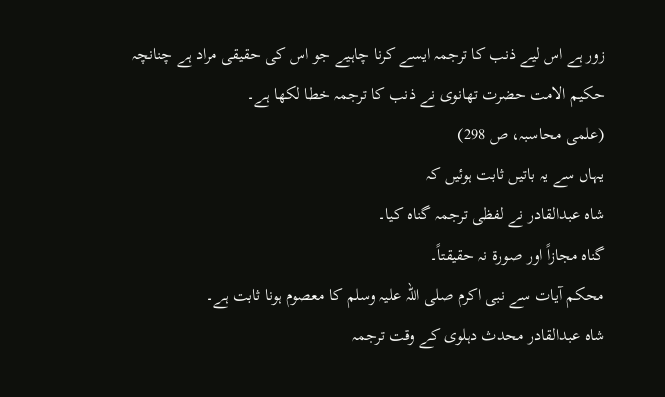زور ہے اس لیے ذنب کا ترجمہ ایسے کرنا چاہیے جو اس کی حقیقی مراد ہے چنانچہ حکیم الامت حضرت تھانوی نے ذنب کا ترجمہ خطا لکھا ہے۔
(علمی محاسبہ، ص 298)
یہاں سے یہ باتیں ثابت ہوئیں کہ
شاہ عبدالقادر نے لفظی ترجمہ گناہ کیا۔
گناہ مجازاً اور صورۃ نہ حقیقتاً۔
محکم آیات سے نبی اکرم صلی اللہ علیہ وسلم کا معصوم ہونا ثابت ہے۔
شاہ عبدالقادر محدث دہلوی کے وقت ترجمہ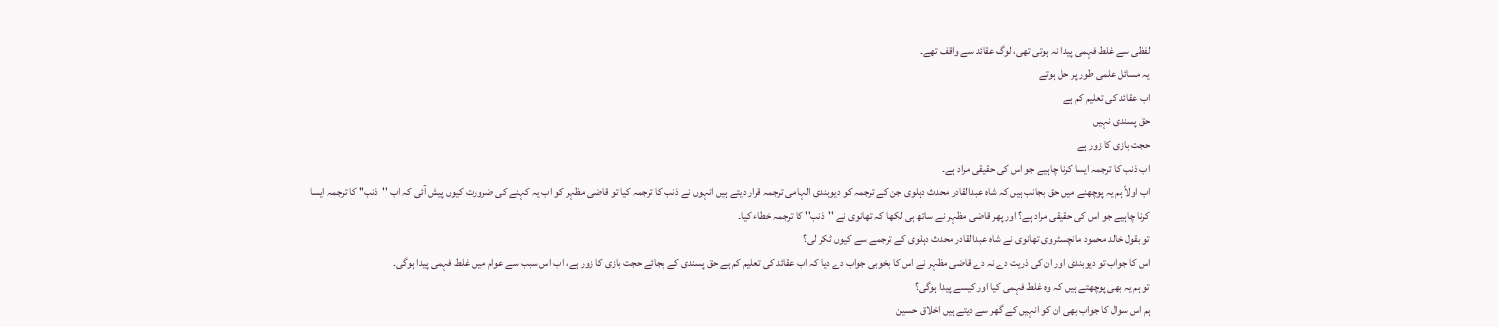لفظی سے غلط فہمی پیدا نہ ہوتی تھی، لوگ عقائد سے واقف تھے۔
یہ مسائل علمی طور پر حل ہوتے
اب عقائد کی تعلیم کم ہے
حق پسندی نہیں
حجت بازی کا زور ہے
اب ذنب کا ترجمہ ایسا کرنا چاہیے جو اس کی حقیقی مراد ہے۔
اب اولاً ہم یہ پوچھنے میں حق بجانب ہیں کہ شاہ عبدالقادر محدث دہلوی جن کے ترجمہ کو دیوبندی الہامی ترجمہ قرار دیتے ہیں انہوں نے ذنب کا ترجمہ کیا تو قاضی مظہر کو اب یہ کہنے کی ضرورت کیوں پیش آئی کہ اب ''ذنب'' کا ترجمہ ایسا کرنا چاہیے جو اس کی حقیقی مراد ہے؟ اور پھر قاضی مظہر نے ساتھ ہی لکھا کہ تھانوی نے ''ذنب'' کا ترجمہ خطاء کیا۔
تو بقول خالد محمود مانچسٹروی تھانوی نے شاہ عبدالقادر محدث دہلوی کے ترجمے سے کیوں ٹکر لی؟
اس کا جواب تو دیوبندی اور ان کی ذریت دے نہ دے قاضی مظہر نے اس کا بخوبی جواب دے دیا کہ اب عقائد کی تعلیم کم ہے حق پسندی کے بجائے حجت بازی کا زور ہے، اب اس سبب سے عوام میں غلط فہمی پیدا ہوگی۔
تو ہم یہ بھی پوچھتے ہیں کہ وہ غلط فہمی کیا اور کیسے پیدا ہوگی؟
ہم اس سوال کا جواب بھی ان کو انہیں کے گھر سے دیتے ہیں اخلاق حسین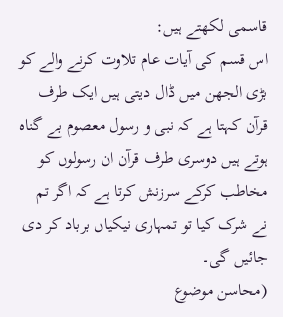قاسمی لکھتے ہیں:
اس قسم کی آیات عام تلاوت کرنے والے کو بڑی الجھن میں ڈال دیتی ہیں ایک طرف قرآن کہتا ہے کہ نبی و رسول معصوم بے گناہ ہوتے ہیں دوسری طرف قرآن ان رسولوں کو مخاطب کرکے سرزنش کرتا ہے کہ اگر تم نے شرک کیا تو تمہاری نیکیاں برباد کر دی جائیں گی۔
(محاسن موضوع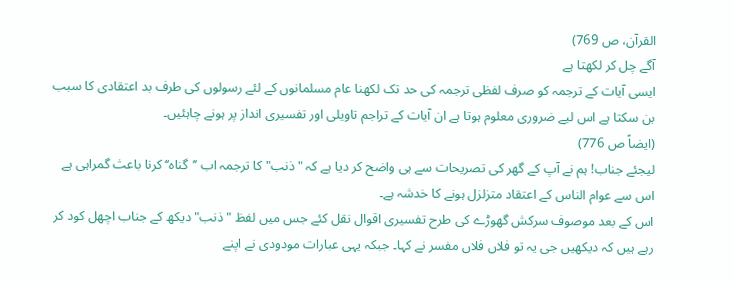القرآن، ص 769)
آگے چل کر لکھتا ہے
ایسی آیات کے ترجمہ کو صرف لفظی ترجمہ کی حد تک لکھنا عام مسلمانوں کے لئے رسولوں کی طرف بد اعتقادی کا سبب بن سکتا ہے اس لیے ضروری معلوم ہوتا ہے ان آیات کے تراجم تاویلی اور تفسیری انداز پر ہونے چاہئیں۔
(ایضاً ص 776)
لیجئے جناب! ہم نے آپ کے گھر کی تصریحات سے ہی واضح کر دیا ہے کہ "ذنب" کا ترجمہ اب ’’گناہ‘‘ کرنا باعث گمراہی ہے اس سے عوام الناس کے اعتقاد متزلزل ہونے کا خدشہ ہے۔
اس کے بعد موصوف سرکش گھوڑے کی طرح تفسیری اقوال نقل کئے جس میں لفظ "ذنب" دیکھ کے جناب اچھل کود کر رہے ہیں کہ دیکھیں جی یہ تو فلاں فلاں مفسر نے کہا۔ جبکہ یہی عبارات مودودی نے اپنے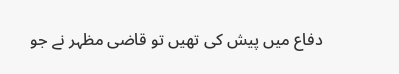دفاع میں پیش کی تھیں تو قاضی مظہر نے جو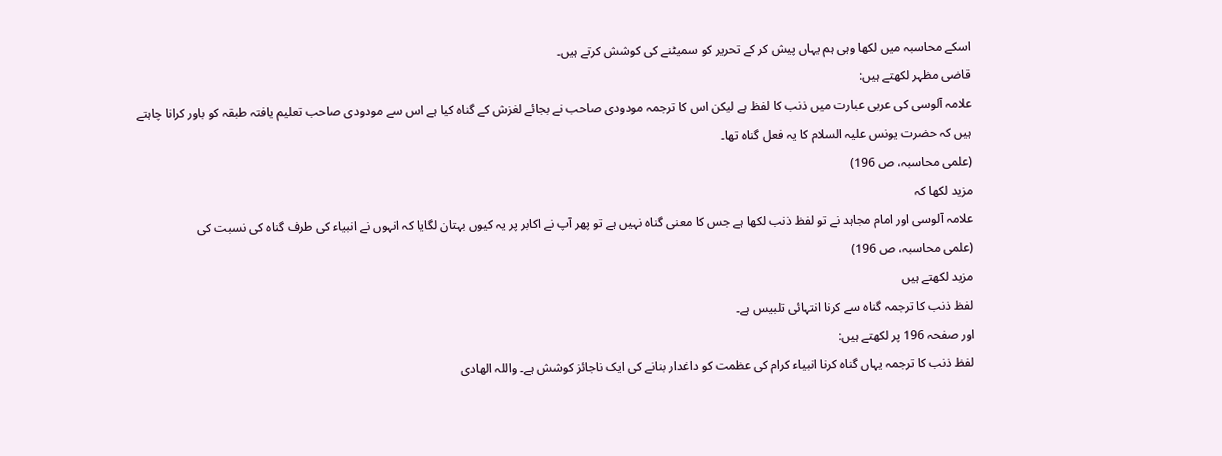اسکے محاسبہ میں لکھا وہی ہم یہاں پیش کر کے تحریر کو سمیٹنے کی کوشش کرتے ہیں۔
قاضی مظہر لکھتے ہیں:
علامہ آلوسی کی عربی عبارت میں ذنب کا لفظ ہے لیکن اس کا ترجمہ مودودی صاحب نے بجائے لغزش کے گناہ کیا ہے اس سے مودودی صاحب تعلیم یافتہ طبقہ کو باور کرانا چاہتے ہیں کہ حضرت یونس علیہ السلام کا یہ فعل گناہ تھا۔
(علمی محاسبہ، ص 196)
مزید لکھا کہ
علامہ آلوسی اور امام مجاہد نے تو لفظ ذنب لکھا ہے جس کا معنی گناہ نہیں ہے تو پھر آپ نے اکابر پر یہ کیوں بہتان لگایا کہ انہوں نے انبیاء کی طرف گناہ کی نسبت کی
(علمی محاسبہ، ص 196)
مزید لکھتے ہیں
لفظ ذنب کا ترجمہ گناہ سے کرنا انتہائی تلبیس ہے۔
اور صفحہ 196 پر لکھتے ہیں:
لفظ ذنب کا ترجمہ یہاں گناہ کرنا انبیاء کرام کی عظمت کو داغدار بنانے کی ایک ناجائز کوشش ہے۔ واللہ الھادی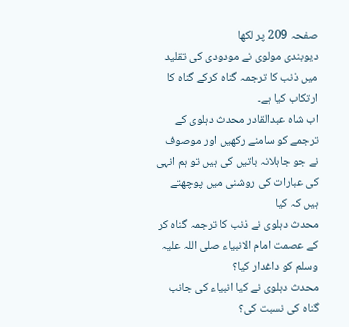صفحہ 209 پر لکھا
دیوبندی مولوی نے مودودی کی تقلید میں ذنب کا ترجمہ گناہ کرکے گناہ کا ارتکاب کیا ہے۔
اب شاہ عبدالقادر محدث دہلوی کے ترجمے کو سامنے رکھیں اور موصوف نے جو جاہلانہ باتیں کی ہیں تو ہم انہی کی عبارات کی روشنی میں پوچھتے ہیں کہ کیا
محدث دہلوی نے ذنب کا ترجمہ گناہ کر کے عصمت امام الانبیاء صلی اللہ علیہ وسلم کو داغدار کیا؟
محدث دہلوی نے کیا انبیاء کی جانب گناہ کی نسبت کی؟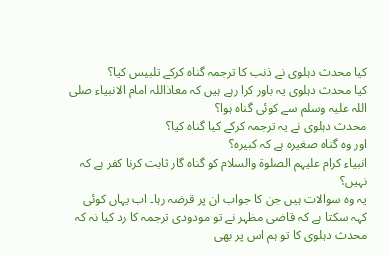کیا محدث دہلوی نے ذنب کا ترجمہ گناہ کرکے تلبیس کیا؟
کیا محدث دہلوی یہ باور کرا رہے ہیں کہ معاذاللہ امام الانبیاء صلی اللہ علیہ وسلم سے کوئی گناہ ہوا؟
محدث دہلوی نے یہ ترجمہ کرکے کیا گناہ کیا؟
اور وہ گناہ صغیرہ ہے کہ کبیرہ؟
انبیاء کرام علیہم الصلوۃ والسلام کو گناہ گار ثابت کرنا کفر ہے کہ نہیں؟
یہ وہ سوالات ہیں جن کا جواب ان پر قرضہ رہا۔ اب یہاں کوئی کہہ سکتا ہے کہ قاضی مظہر نے تو مودودی ترجمہ کا رد کیا نہ کہ محدث دہلوی کا تو ہم اس پر بھی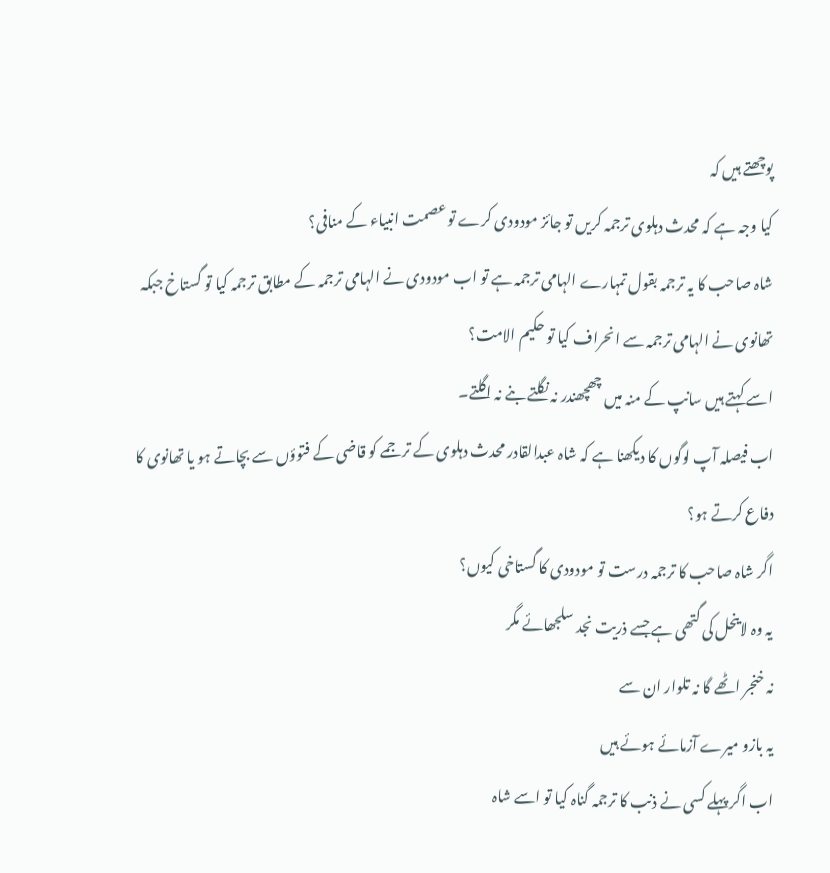پوچھتے ہیں کہ
کیا وجہ ہے کہ محدث دہلوی ترجمہ کریں تو جائز مودودی کرے تو عصمت انبیاء کے منافی؟
شاہ صاحب کا یہ ترجمہ بقول تمہارے الہامی ترجمہ ہے تو اب مودودی نے الہامی ترجمہ کے مطابق ترجمہ کیا تو گستاخ جبکہ تھانوی نے الہامی ترجمہ سے انحراف کیا تو حکیم الامت؟
اسے کہتے ہیں سانپ کے منہ میں چھچھندر نہ نگلتے بنے نہ اگلتے۔
اب فیصلہ آپ لوگوں کا دیکھنا ہے کہ شاہ عبدالقادر محدث دہلوی کے ترجمے کو قاضی کے فتوؤں سے بچاتے ہو یا تھانوی کا دفاع کرتے ہو؟
اگر شاہ صاحب کا ترجمہ درست تو مودودی کا گستاخی کیوں؟
یہ وہ لاینحل کی گتھی ہے جسے ذریت نجد سلجھائے مگر
نہ خنجر اٹھے گا نہ تلوار ان سے
یہ بازو میرے آزمائے ہوئے ہیں
اب اگر پہلے کسی نے ذنب کا ترجمہ گناہ کیا تو اسے شاہ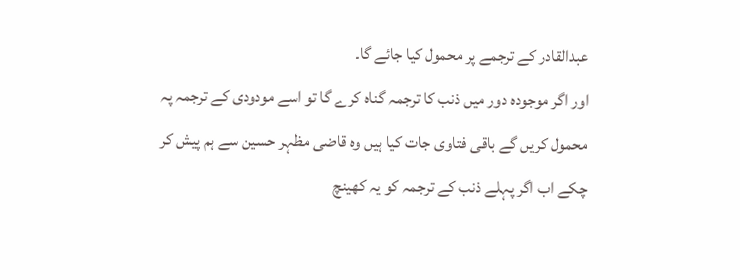عبدالقادر کے ترجمے پر محمول کیا جائے گا۔
اور اگر موجودہ دور میں ذنب کا ترجمہ گناہ کرے گا تو اسے مودودی کے ترجمہ پہ محمول کریں گے باقی فتاوی جات کیا ہیں وہ قاضی مظہر حسین سے ہم پیش کر چکے اب اگر پہلے ذنب کے ترجمہ کو یہ کھینچ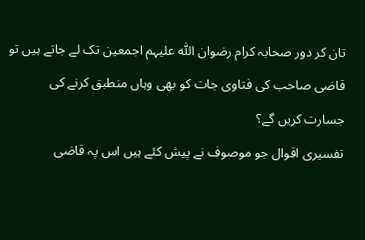تان کر دور صحابہ کرام رضوان اللّٰہ علیہم اجمعین تک لے جاتے ہیں تو قاضی صاحب کی فتاوی جات کو بھی وہاں منطبق کرنے کی جسارت کریں گے؟
تفسیری اقوال جو موصوف نے پیش کئے ہیں اس پہ قاضی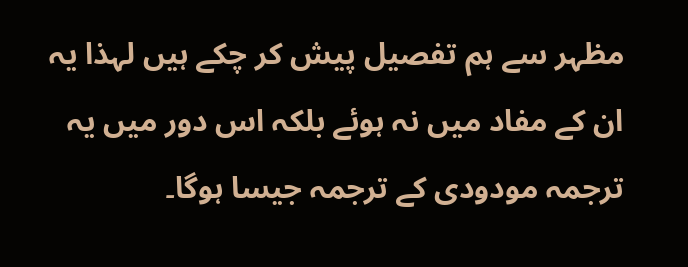مظہر سے ہم تفصیل پیش کر چکے ہیں لہذا یہ ان کے مفاد میں نہ ہوئے بلکہ اس دور میں یہ ترجمہ مودودی کے ترجمہ جیسا ہوگا۔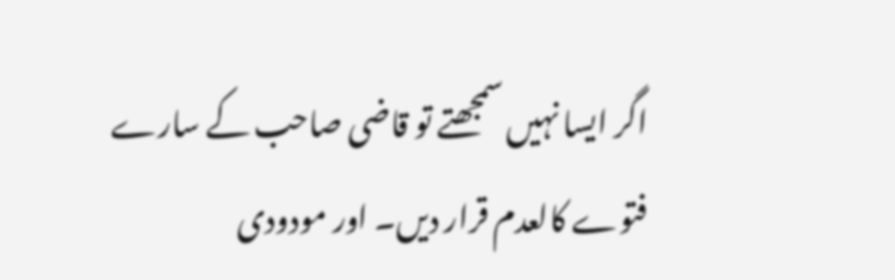اگر ایسا نہیں سمجھتے تو قاضی صاحب کے سارے فتوے کالعدم قرار دیں۔ اور مودودی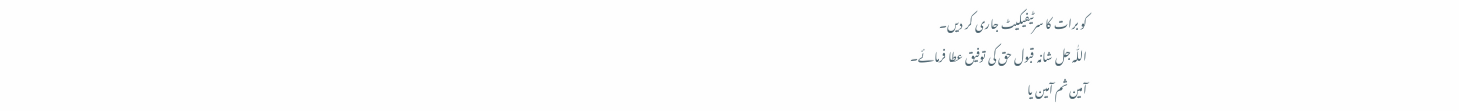کو برات کا سرٹیفیکیٹ جاری کر دیں۔
اللّٰہ جل شانہ قبول حق کی توفیق عطا فرمائے۔
آمین ثم آمین یا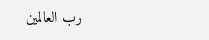رب العالمین